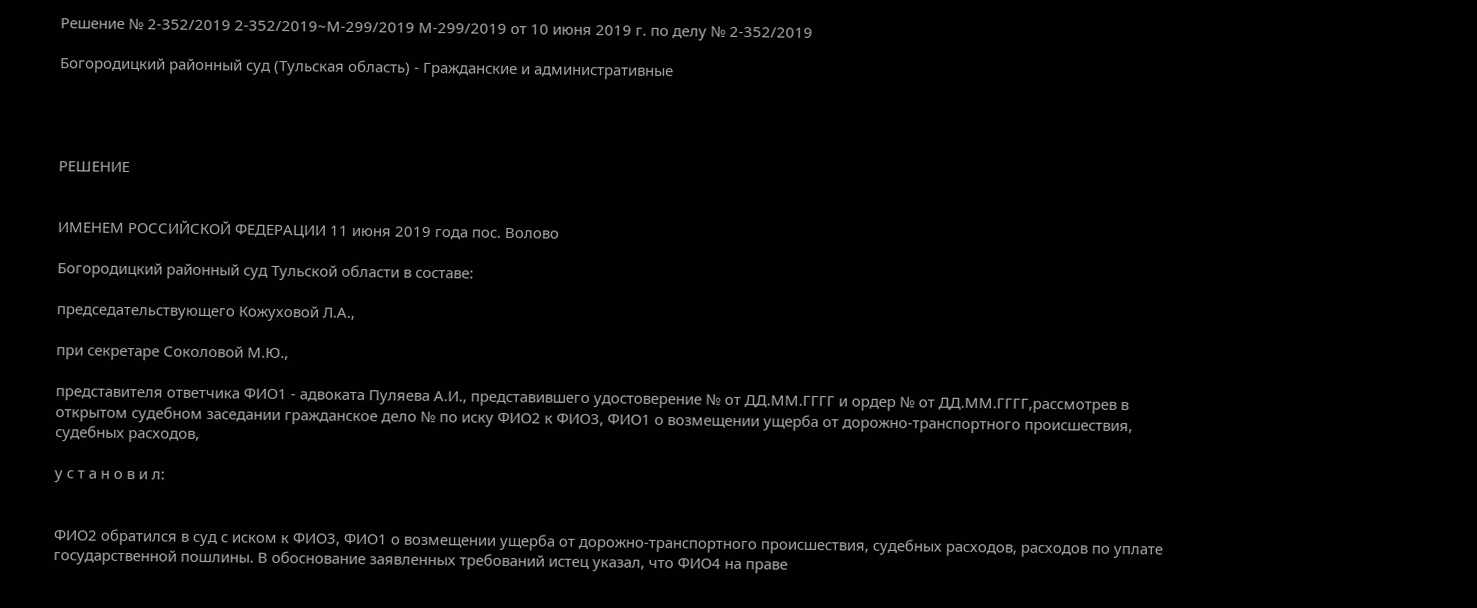Решение № 2-352/2019 2-352/2019~М-299/2019 М-299/2019 от 10 июня 2019 г. по делу № 2-352/2019

Богородицкий районный суд (Тульская область) - Гражданские и административные




РЕШЕНИЕ


ИМЕНЕМ РОССИЙСКОЙ ФЕДЕРАЦИИ 11 июня 2019 года пос. Волово

Богородицкий районный суд Тульской области в составе:

председательствующего Кожуховой Л.А.,

при секретаре Соколовой М.Ю.,

представителя ответчика ФИО1 - адвоката Пуляева А.И., представившего удостоверение № от ДД.ММ.ГГГГ и ордер № от ДД.ММ.ГГГГ,рассмотрев в открытом судебном заседании гражданское дело № по иску ФИО2 к ФИО3, ФИО1 о возмещении ущерба от дорожно-транспортного происшествия, судебных расходов,

у с т а н о в и л:


ФИО2 обратился в суд с иском к ФИО3, ФИО1 о возмещении ущерба от дорожно-транспортного происшествия, судебных расходов, расходов по уплате государственной пошлины. В обоснование заявленных требований истец указал, что ФИО4 на праве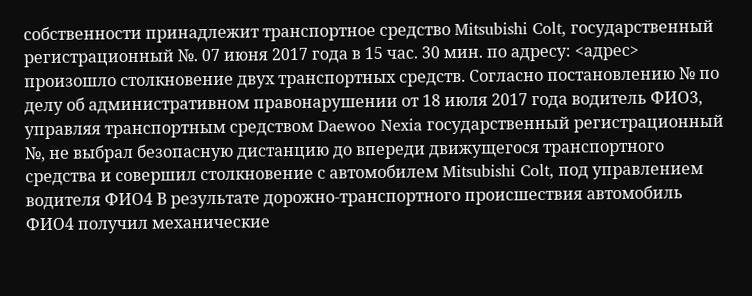собственности принадлежит транспортное средство Mitsubishi Colt, государственный регистрационный №. 07 июня 2017 года в 15 час. 30 мин. по адресу: <адрес> произошло столкновение двух транспортных средств. Согласно постановлению № по делу об административном правонарушении от 18 июля 2017 года водитель ФИО3, управляя транспортным средством Daewoo Nexia государственный регистрационный №, не выбрал безопасную дистанцию до впереди движущегося транспортного средства и совершил столкновение с автомобилем Mitsubishi Colt, под управлением водителя ФИО4 В результате дорожно-транспортного происшествия автомобиль ФИО4 получил механические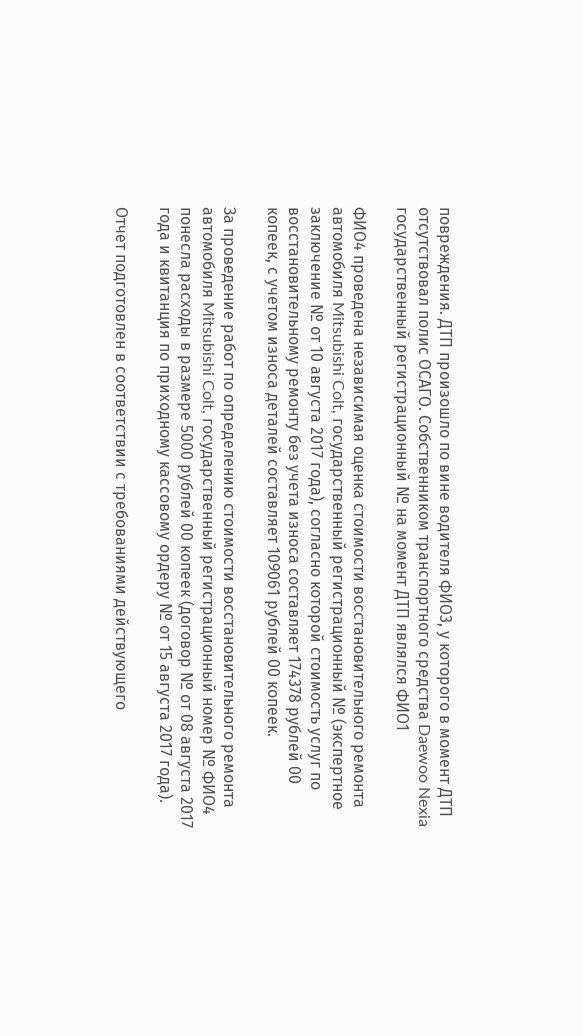повреждения. ДТП произошло по вине водителя ФИО3, у которого в момент ДТП отсутствовал полис ОСАГО. Собственником транспортного средства Daewoo Nexia государственный регистрационный № на момент ДТП являлся ФИО1

ФИО4 проведена независимая оценка стоимости восстановительного ремонта автомобиля Mitsubishi Colt, государственный регистрационный № (экспертное заключение № от 10 августа 2017 года), согласно которой стоимость услуг по восстановительному ремонту без учета износа составляет 174378 рублей 00 копеек, с учетом износа деталей составляет 109061 рублей 00 копеек.

За проведение работ по определению стоимости восстановительного ремонта автомобиля Mitsubishi Colt, государственный регистрационный номер № ФИО4 понесла расходы в размере 5000 рублей 00 копеек (договор № от 08 августа 2017 года и квитанция по приходному кассовому ордеру № от 15 августа 2017 года).

Отчет подготовлен в соответствии с требованиями действующего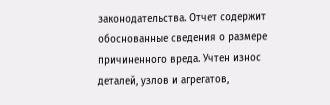законодательства. Отчет содержит обоснованные сведения о размере причиненного вреда. Учтен износ деталей, узлов и агрегатов,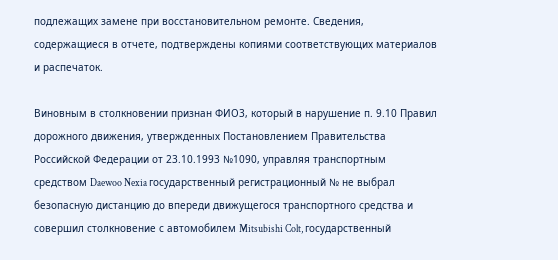подлежащих замене при восстановительном ремонте. Сведения, содержащиеся в отчете, подтверждены копиями соответствующих материалов и распечаток.

Виновным в столкновении признан ФИО3, который в нарушение п. 9.10 Правил дорожного движения, утвержденных Постановлением Правительства Российской Федерации от 23.10.1993 №1090, управляя транспортным средством Daewoo Nexia государственный регистрационный № не выбрал безопасную дистанцию до впереди движущегося транспортного средства и совершил столкновение с автомобилем Mitsubishi Colt, государственный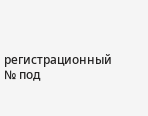регистрационный № под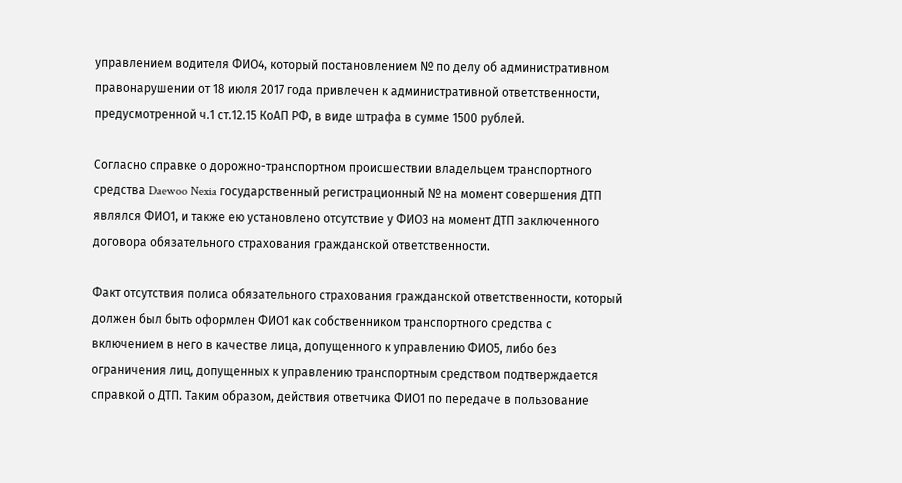управлением водителя ФИО4, который постановлением № по делу об административном правонарушении от 18 июля 2017 года привлечен к административной ответственности, предусмотренной ч.1 ст.12.15 КоАП РФ, в виде штрафа в сумме 1500 рублей.

Согласно справке о дорожно-транспортном происшествии владельцем транспортного средства Daewoo Nexia государственный регистрационный № на момент совершения ДТП являлся ФИО1, и также ею установлено отсутствие у ФИО3 на момент ДТП заключенного договора обязательного страхования гражданской ответственности.

Факт отсутствия полиса обязательного страхования гражданской ответственности, который должен был быть оформлен ФИО1 как собственником транспортного средства с включением в него в качестве лица, допущенного к управлению ФИО5, либо без ограничения лиц, допущенных к управлению транспортным средством подтверждается справкой о ДТП. Таким образом, действия ответчика ФИО1 по передаче в пользование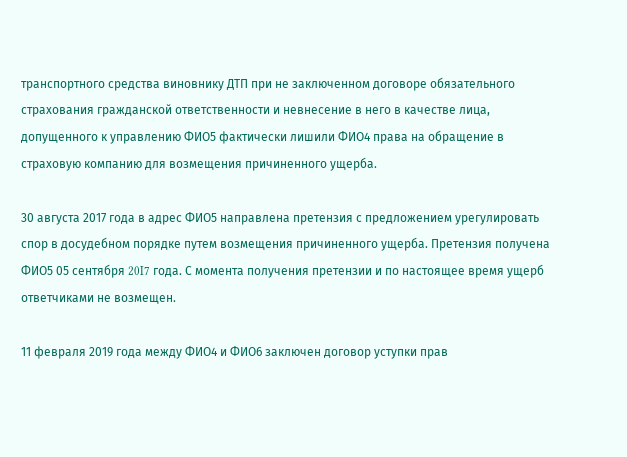транспортного средства виновнику ДТП при не заключенном договоре обязательного страхования гражданской ответственности и невнесение в него в качестве лица, допущенного к управлению ФИО5 фактически лишили ФИО4 права на обращение в страховую компанию для возмещения причиненного ущерба.

30 августа 2017 года в адрес ФИО5 направлена претензия с предложением урегулировать спор в досудебном порядке путем возмещения причиненного ущерба. Претензия получена ФИО5 05 сентября 20I7 года. С момента получения претензии и по настоящее время ущерб ответчиками не возмещен.

11 февраля 2019 года между ФИО4 и ФИО6 заключен договор уступки прав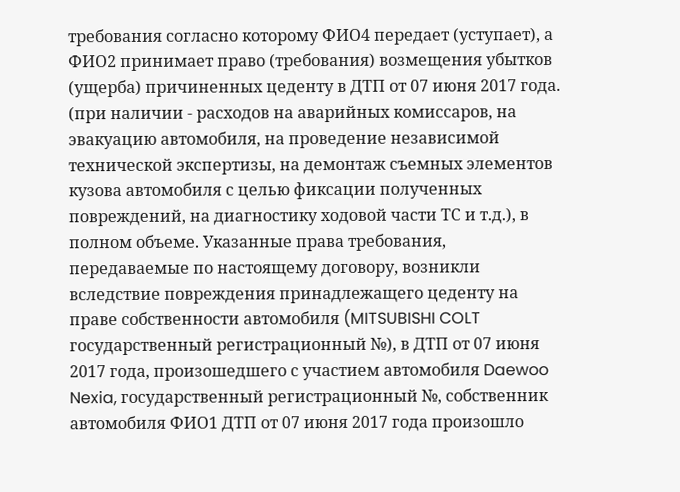требования согласно которому ФИО4 передает (уступает), а ФИО2 принимает право (требования) возмещения убытков (ущерба) причиненных цеденту в ДТП от 07 июня 2017 года. (при наличии - расходов на аварийных комиссаров, на эвакуацию автомобиля, на проведение независимой технической экспертизы, на демонтаж съемных элементов кузова автомобиля с целью фиксации полученных повреждений, на диагностику ходовой части ТС и т.д.), в полном объеме. Указанные права требования, передаваемые по настоящему договору, возникли вследствие повреждения принадлежащего цеденту на праве собственности автомобиля (MITSUBISHI COLT государственный регистрационный №), в ДТП от 07 июня 2017 года, произошедшего с участием автомобиля Daewoo Nexia, государственный регистрационный №, собственник автомобиля ФИО1 ДТП от 07 июня 2017 года произошло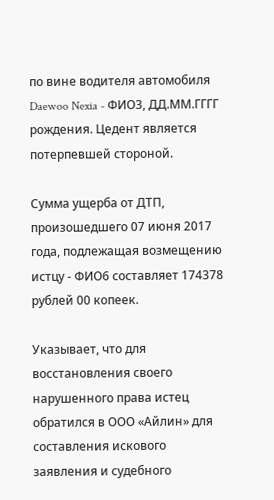по вине водителя автомобиля Daewoo Nexia - ФИО3, ДД.ММ.ГГГГ рождения. Цедент является потерпевшей стороной.

Сумма ущерба от ДТП, произошедшего 07 июня 2017 года, подлежащая возмещению истцу - ФИО6 составляет 174378 рублей 00 копеек.

Указывает, что для восстановления своего нарушенного права истец обратился в ООО «Айлин» для составления искового заявления и судебного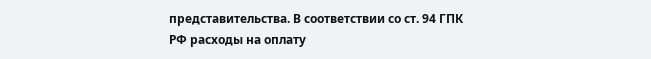представительства. В соответствии со ст. 94 ГПК РФ расходы на оплату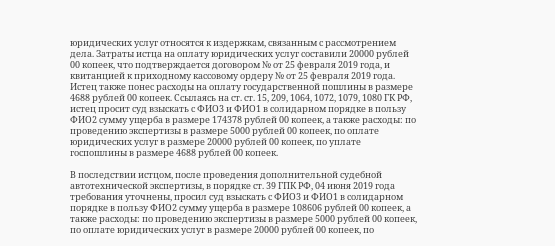юридических услуг относятся к издержкам, связанным с рассмотрением дела. Затраты истца на оплату юридических услуг составили 20000 рублей 00 копеек, что подтверждается договором № от 25 февраля 2019 года, и квитанцией к приходному кассовому ордеру № от 25 февраля 2019 года. Истец также понес расходы на оплату государственной пошлины в размере 4688 рублей 00 копеек. Ссылаясь на ст. ст. 15, 209, 1064, 1072, 1079, 1080 ГК РФ, истец просит суд взыскать с ФИО3 и ФИО1 в солидарном порядке в пользу ФИО2 сумму ущерба в размере 174378 рублей 00 копеек, а также расходы: по проведению экспертизы в размере 5000 рублей 00 копеек, по оплате юридических услуг в размере 20000 рублей 00 копеек, по уплате госпошлины в размере 4688 рублей 00 копеек.

В последствии истцом, после проведения дополнительной судебной автотехнической экспертизы, в порядке ст. 39 ГПК РФ, 04 июня 2019 года требования уточнены, просил суд взыскать с ФИО3 и ФИО1 в солидарном порядке в пользу ФИО2 сумму ущерба в размере 108606 рублей 00 копеек, а также расходы: по проведению экспертизы в размере 5000 рублей 00 копеек, по оплате юридических услуг в размере 20000 рублей 00 копеек, по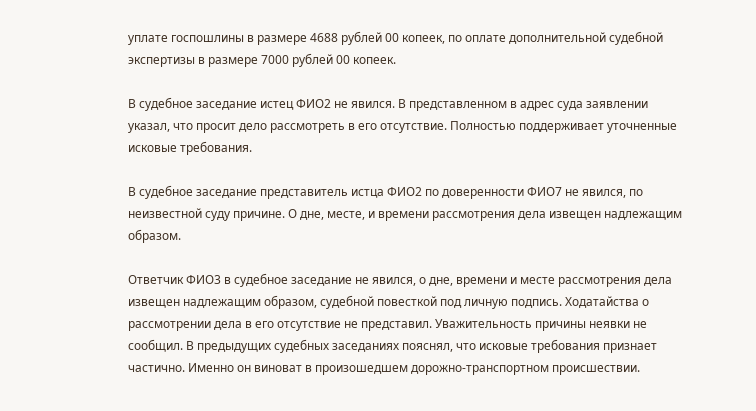уплате госпошлины в размере 4688 рублей 00 копеек, по оплате дополнительной судебной экспертизы в размере 7000 рублей 00 копеек.

В судебное заседание истец ФИО2 не явился. В представленном в адрес суда заявлении указал, что просит дело рассмотреть в его отсутствие. Полностью поддерживает уточненные исковые требования.

В судебное заседание представитель истца ФИО2 по доверенности ФИО7 не явился, по неизвестной суду причине. О дне, месте, и времени рассмотрения дела извещен надлежащим образом.

Ответчик ФИО3 в судебное заседание не явился, о дне, времени и месте рассмотрения дела извещен надлежащим образом, судебной повесткой под личную подпись. Ходатайства о рассмотрении дела в его отсутствие не представил. Уважительность причины неявки не сообщил. В предыдущих судебных заседаниях пояснял, что исковые требования признает частично. Именно он виноват в произошедшем дорожно-транспортном происшествии.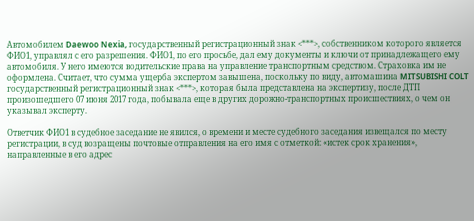Автомобилем Daewoo Nexia, государственный регистрационный знак <***>, собственником которого является ФИО1, управлял с его разрешения. ФИО1, по его просьбе, дал ему документы и ключи от принадлежащего ему автомобиля. У него имеются водительские права на управление транспортным средством. Страховка им не оформлена. Считает, что сумма ущерба экспертом завышена, поскольку по виду, автомашина MITSUBISHI COLT государственный регистрационный знак <***>, которая была представлена на экспертизу, после ДТП произошедшего 07 июня 2017 года, побывала еще в других дорожно-транспортных происшествиях, о чем он указывал эксперту.

Ответчик ФИО1 в судебное заседание не явился, о времени и месте судебного заседания извещался по месту регистрации, в суд возращены почтовые отправления на его имя с отметкой: «истек срок хранения», направленные в его адрес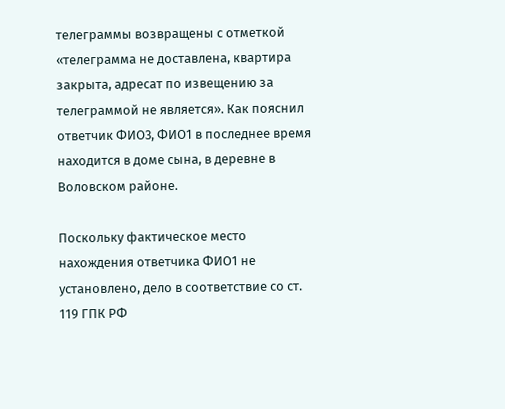телеграммы возвращены с отметкой «телеграмма не доставлена, квартира закрыта, адресат по извещению за телеграммой не является». Как пояснил ответчик ФИО3, ФИО1 в последнее время находится в доме сына, в деревне в Воловском районе.

Поскольку фактическое место нахождения ответчика ФИО1 не установлено, дело в соответствие со ст. 119 ГПК РФ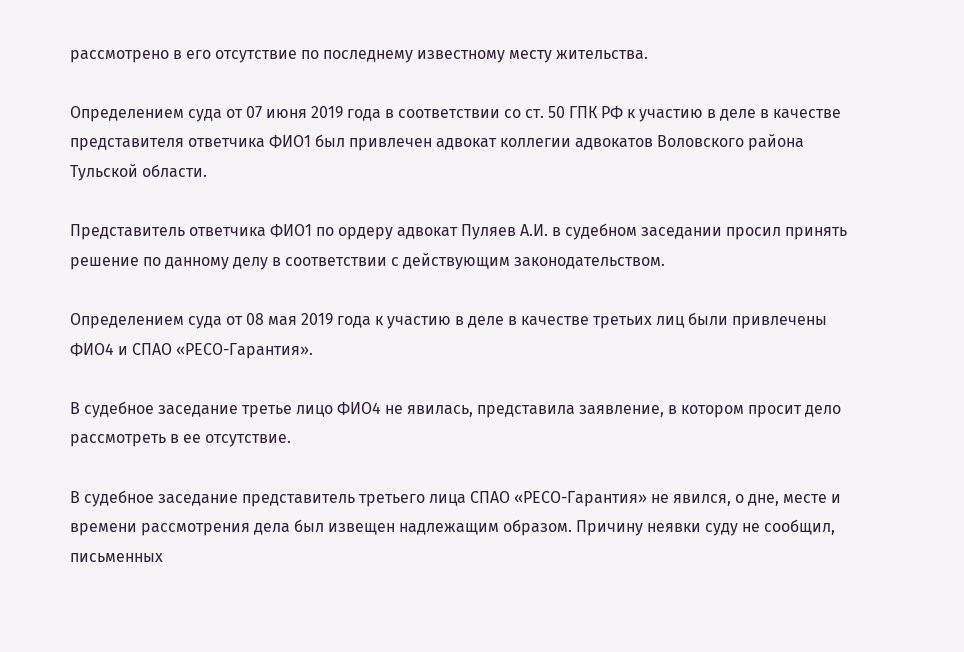рассмотрено в его отсутствие по последнему известному месту жительства.

Определением суда от 07 июня 2019 года в соответствии со ст. 50 ГПК РФ к участию в деле в качестве представителя ответчика ФИО1 был привлечен адвокат коллегии адвокатов Воловского района Тульской области.

Представитель ответчика ФИО1 по ордеру адвокат Пуляев А.И. в судебном заседании просил принять решение по данному делу в соответствии с действующим законодательством.

Определением суда от 08 мая 2019 года к участию в деле в качестве третьих лиц были привлечены ФИО4 и СПАО «РЕСО-Гарантия».

В судебное заседание третье лицо ФИО4 не явилась, представила заявление, в котором просит дело рассмотреть в ее отсутствие.

В судебное заседание представитель третьего лица СПАО «РЕСО-Гарантия» не явился, о дне, месте и времени рассмотрения дела был извещен надлежащим образом. Причину неявки суду не сообщил, письменных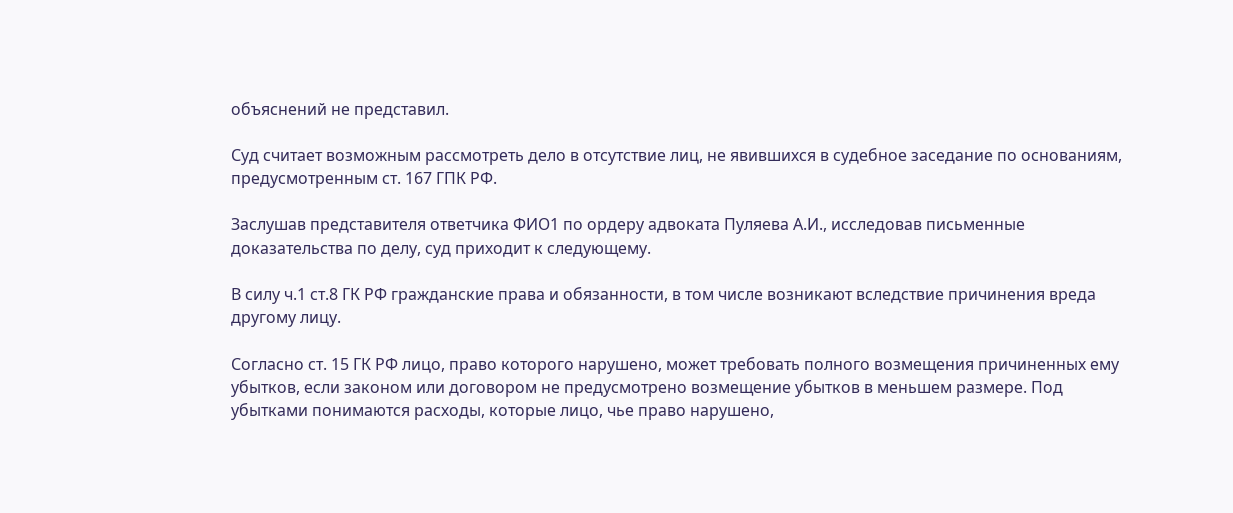объяснений не представил.

Суд считает возможным рассмотреть дело в отсутствие лиц, не явившихся в судебное заседание по основаниям, предусмотренным ст. 167 ГПК РФ.

Заслушав представителя ответчика ФИО1 по ордеру адвоката Пуляева А.И., исследовав письменные доказательства по делу, суд приходит к следующему.

В силу ч.1 ст.8 ГК РФ гражданские права и обязанности, в том числе возникают вследствие причинения вреда другому лицу.

Согласно ст. 15 ГК РФ лицо, право которого нарушено, может требовать полного возмещения причиненных ему убытков, если законом или договором не предусмотрено возмещение убытков в меньшем размере. Под убытками понимаются расходы, которые лицо, чье право нарушено,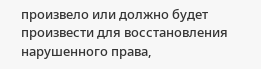произвело или должно будет произвести для восстановления нарушенного права,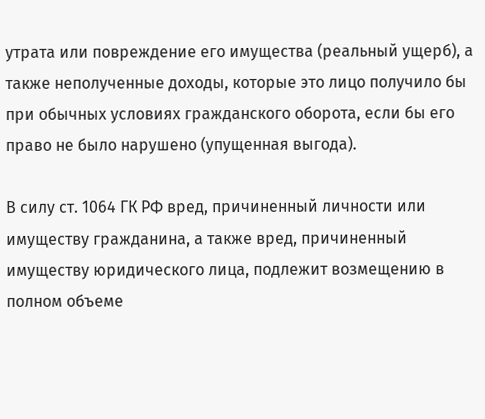утрата или повреждение его имущества (реальный ущерб), а также неполученные доходы, которые это лицо получило бы при обычных условиях гражданского оборота, если бы его право не было нарушено (упущенная выгода).

В силу ст. 1064 ГК РФ вред, причиненный личности или имуществу гражданина, а также вред, причиненный имуществу юридического лица, подлежит возмещению в полном объеме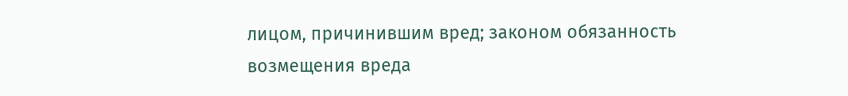лицом, причинившим вред; законом обязанность возмещения вреда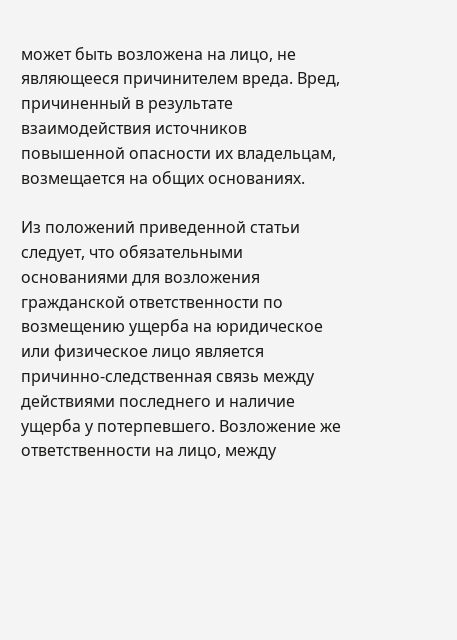может быть возложена на лицо, не являющееся причинителем вреда. Вред, причиненный в результате взаимодействия источников повышенной опасности их владельцам, возмещается на общих основаниях.

Из положений приведенной статьи следует, что обязательными основаниями для возложения гражданской ответственности по возмещению ущерба на юридическое или физическое лицо является причинно-следственная связь между действиями последнего и наличие ущерба у потерпевшего. Возложение же ответственности на лицо, между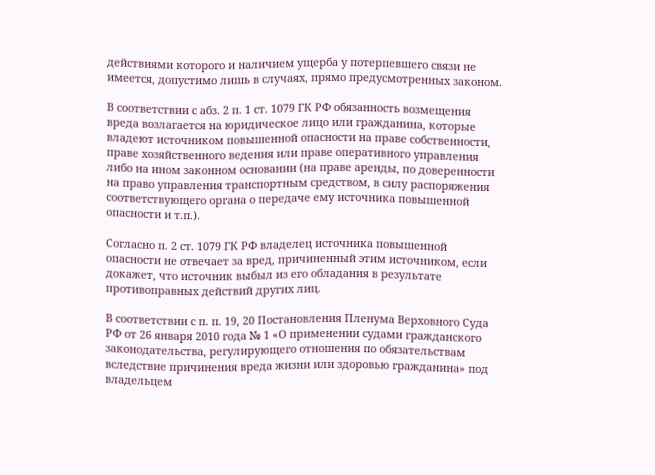действиями которого и наличием ущерба у потерпевшего связи не имеется, допустимо лишь в случаях, прямо предусмотренных законом.

В соответствии с абз. 2 п. 1 ст. 1079 ГК РФ обязанность возмещения вреда возлагается на юридическое лицо или гражданина, которые владеют источником повышенной опасности на праве собственности, праве хозяйственного ведения или праве оперативного управления либо на ином законном основании (на праве аренды, по доверенности на право управления транспортным средством, в силу распоряжения соответствующего органа о передаче ему источника повышенной опасности и т.п.).

Согласно п. 2 ст. 1079 ГК РФ владелец источника повышенной опасности не отвечает за вред, причиненный этим источником, если докажет, что источник выбыл из его обладания в результате противоправных действий других лиц.

В соответствии с п. п. 19, 20 Постановления Пленума Верховного Суда РФ от 26 января 2010 года № 1 «О применении судами гражданского законодательства, регулирующего отношения по обязательствам вследствие причинения вреда жизни или здоровью гражданина» под владельцем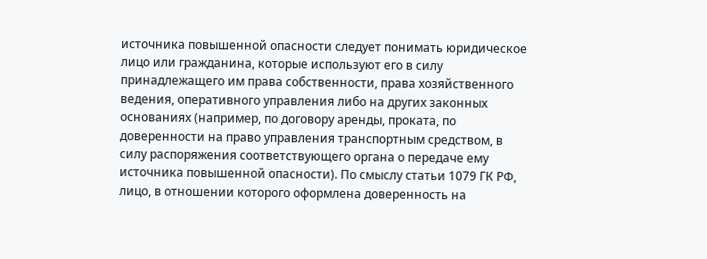источника повышенной опасности следует понимать юридическое лицо или гражданина, которые используют его в силу принадлежащего им права собственности, права хозяйственного ведения, оперативного управления либо на других законных основаниях (например, по договору аренды, проката, по доверенности на право управления транспортным средством, в силу распоряжения соответствующего органа о передаче ему источника повышенной опасности). По смыслу статьи 1079 ГК РФ, лицо, в отношении которого оформлена доверенность на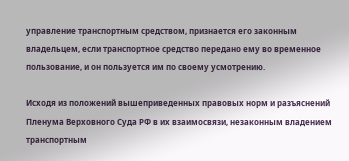управление транспортным средством, признается его законным владельцем, если транспортное средство передано ему во временное пользование, и он пользуется им по своему усмотрению.

Исходя из положений вышеприведенных правовых норм и разъяснений Пленума Верховного Суда РФ в их взаимосвязи, незаконным владением транспортным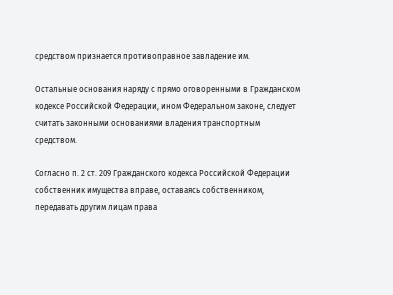средством признается противоправное завладение им.

Остальные основания наряду с прямо оговоренными в Гражданском кодексе Российской Федерации, ином Федеральном законе, следует считать законными основаниями владения транспортным средством.

Согласно п. 2 ст. 209 Гражданского кодекса Российской Федерации собственник имущества вправе, оставаясь собственником, передавать другим лицам права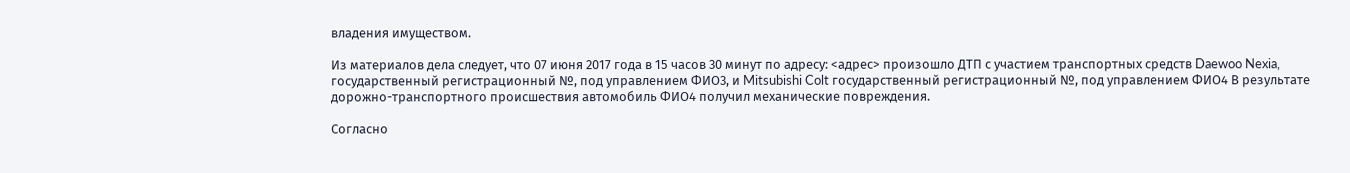владения имуществом.

Из материалов дела следует, что 07 июня 2017 года в 15 часов 30 минут по адресу: <адрес> произошло ДТП с участием транспортных средств Daewoo Nexia, государственный регистрационный №, под управлением ФИО3, и Mitsubishi Colt государственный регистрационный №, под управлением ФИО4 В результате дорожно-транспортного происшествия автомобиль ФИО4 получил механические повреждения.

Согласно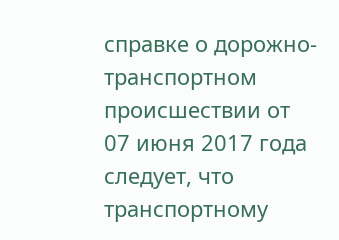справке о дорожно-транспортном происшествии от 07 июня 2017 года следует, что транспортному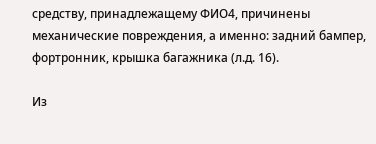средству, принадлежащему ФИО4, причинены механические повреждения, а именно: задний бампер, фортронник, крышка багажника (л.д. 16).

Из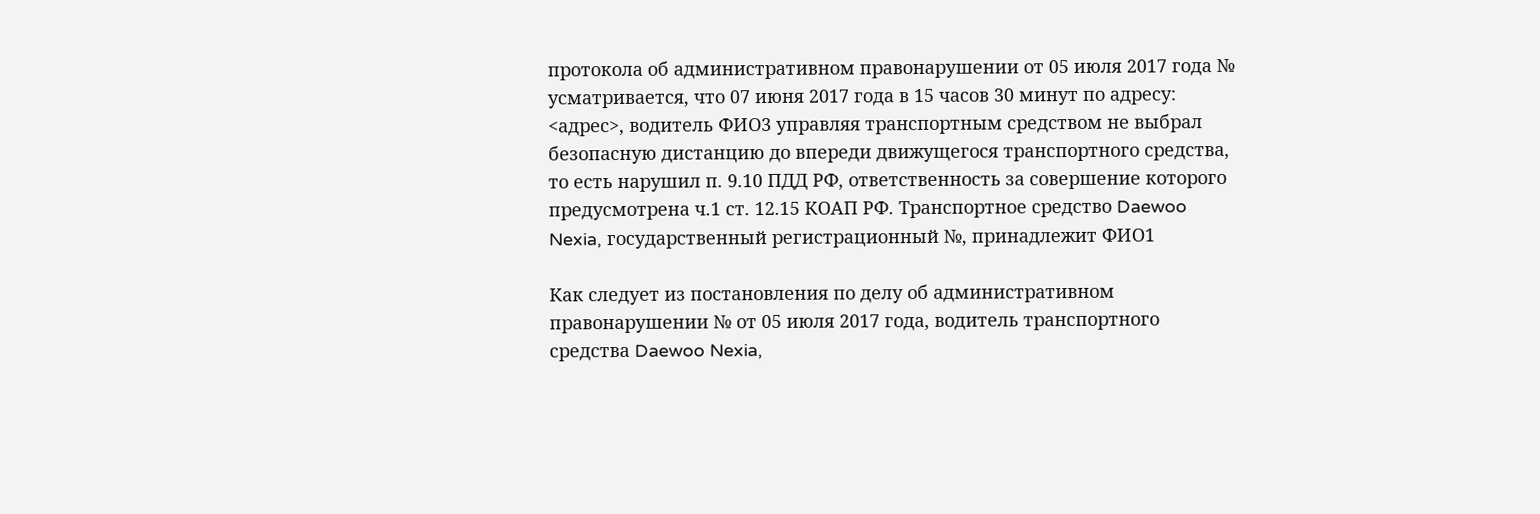протокола об административном правонарушении от 05 июля 2017 года № усматривается, что 07 июня 2017 года в 15 часов 30 минут по адресу: <адрес>, водитель ФИО3 управляя транспортным средством не выбрал безопасную дистанцию до впереди движущегося транспортного средства, то есть нарушил п. 9.10 ПДД РФ, ответственность за совершение которого предусмотрена ч.1 ст. 12.15 КОАП РФ. Транспортное средство Daewoo Nexia, государственный регистрационный №, принадлежит ФИО1

Как следует из постановления по делу об административном правонарушении № от 05 июля 2017 года, водитель транспортного средства Daewoo Nexia,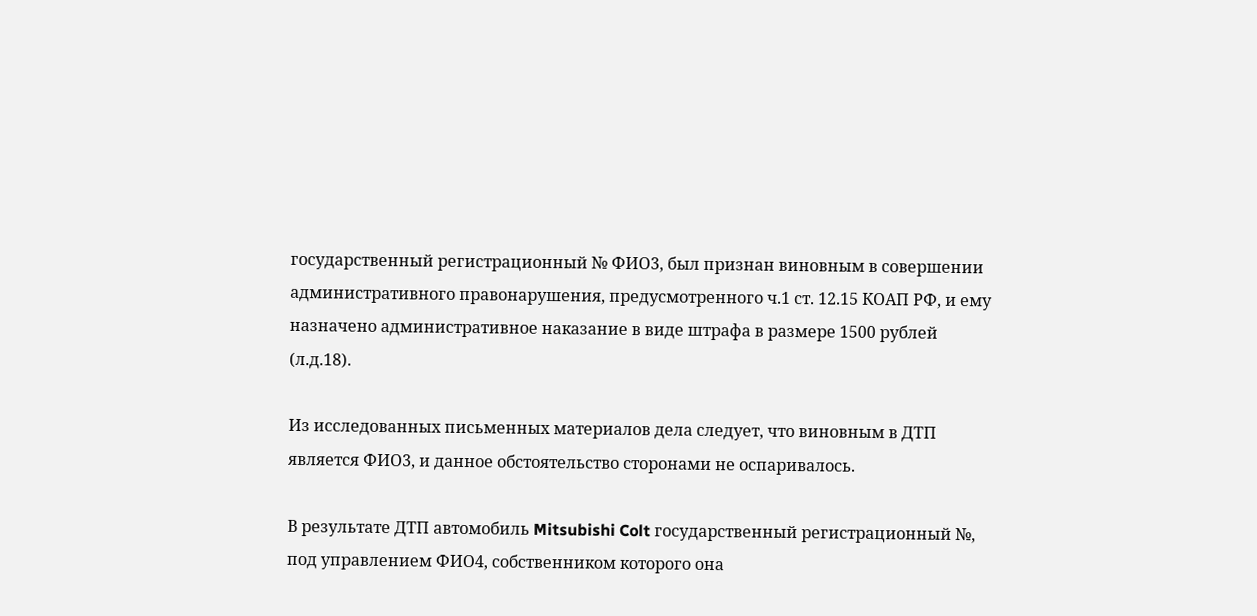государственный регистрационный № ФИО3, был признан виновным в совершении административного правонарушения, предусмотренного ч.1 ст. 12.15 КОАП РФ, и ему назначено административное наказание в виде штрафа в размере 1500 рублей (л.д.18).

Из исследованных письменных материалов дела следует, что виновным в ДТП является ФИО3, и данное обстоятельство сторонами не оспаривалось.

В результате ДТП автомобиль Mitsubishi Colt государственный регистрационный №, под управлением ФИО4, собственником которого она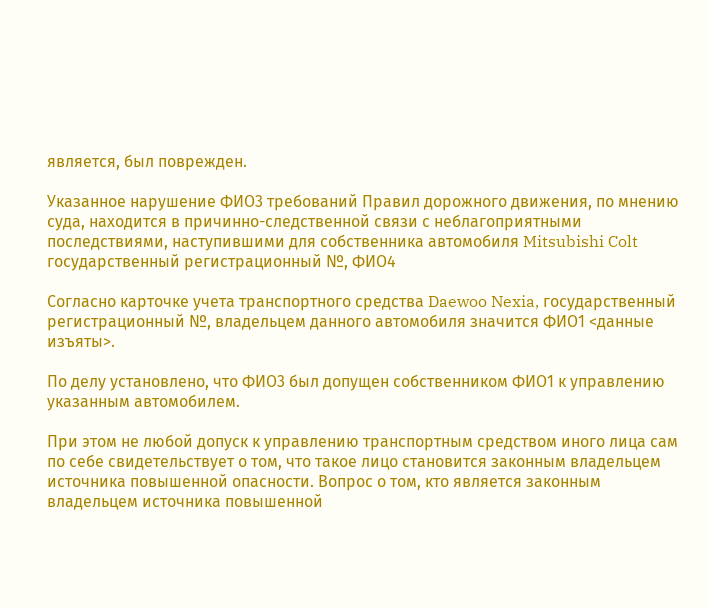является, был поврежден.

Указанное нарушение ФИО3 требований Правил дорожного движения, по мнению суда, находится в причинно-следственной связи с неблагоприятными последствиями, наступившими для собственника автомобиля Mitsubishi Colt государственный регистрационный №, ФИО4

Согласно карточке учета транспортного средства Daewoo Nexia, государственный регистрационный №, владельцем данного автомобиля значится ФИО1 <данные изъяты>.

По делу установлено, что ФИО3 был допущен собственником ФИО1 к управлению указанным автомобилем.

При этом не любой допуск к управлению транспортным средством иного лица сам по себе свидетельствует о том, что такое лицо становится законным владельцем источника повышенной опасности. Вопрос о том, кто является законным владельцем источника повышенной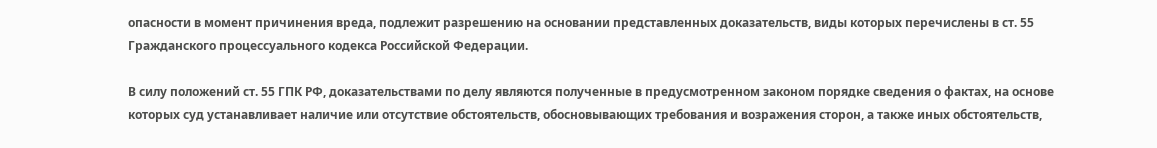опасности в момент причинения вреда, подлежит разрешению на основании представленных доказательств, виды которых перечислены в ст. 55 Гражданского процессуального кодекса Российской Федерации.

В силу положений ст. 55 ГПК РФ, доказательствами по делу являются полученные в предусмотренном законом порядке сведения о фактах, на основе которых суд устанавливает наличие или отсутствие обстоятельств, обосновывающих требования и возражения сторон, а также иных обстоятельств,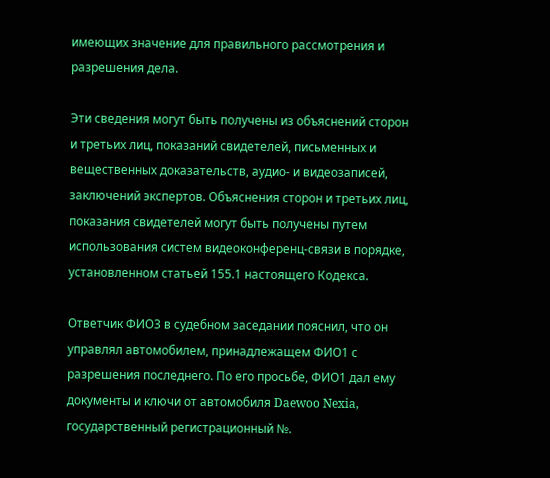имеющих значение для правильного рассмотрения и разрешения дела.

Эти сведения могут быть получены из объяснений сторон и третьих лиц, показаний свидетелей, письменных и вещественных доказательств, аудио- и видеозаписей, заключений экспертов. Объяснения сторон и третьих лиц, показания свидетелей могут быть получены путем использования систем видеоконференц-связи в порядке, установленном статьей 155.1 настоящего Кодекса.

Ответчик ФИО3 в судебном заседании пояснил, что он управлял автомобилем, принадлежащем ФИО1 с разрешения последнего. По его просьбе, ФИО1 дал ему документы и ключи от автомобиля Daewoo Nexia, государственный регистрационный №.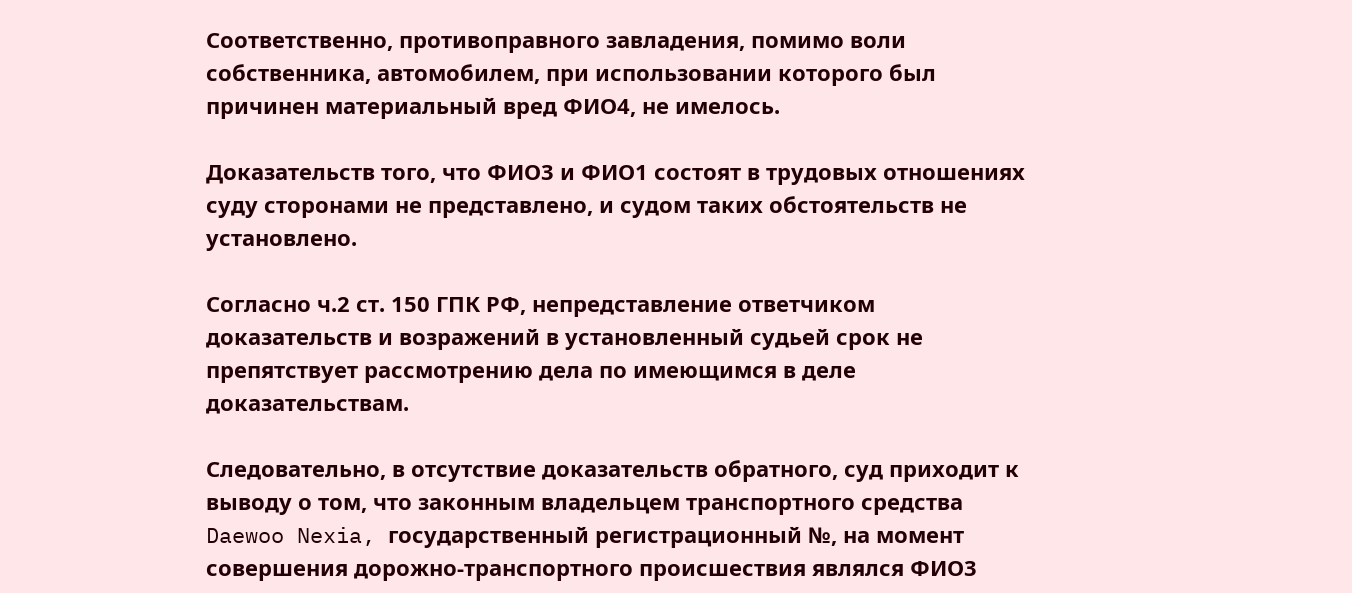Соответственно, противоправного завладения, помимо воли собственника, автомобилем, при использовании которого был причинен материальный вред ФИО4, не имелось.

Доказательств того, что ФИО3 и ФИО1 состоят в трудовых отношениях суду сторонами не представлено, и судом таких обстоятельств не установлено.

Согласно ч.2 ст. 150 ГПК РФ, непредставление ответчиком доказательств и возражений в установленный судьей срок не препятствует рассмотрению дела по имеющимся в деле доказательствам.

Следовательно, в отсутствие доказательств обратного, суд приходит к выводу о том, что законным владельцем транспортного средства Daewoo Nexia, государственный регистрационный №, на момент совершения дорожно-транспортного происшествия являлся ФИО3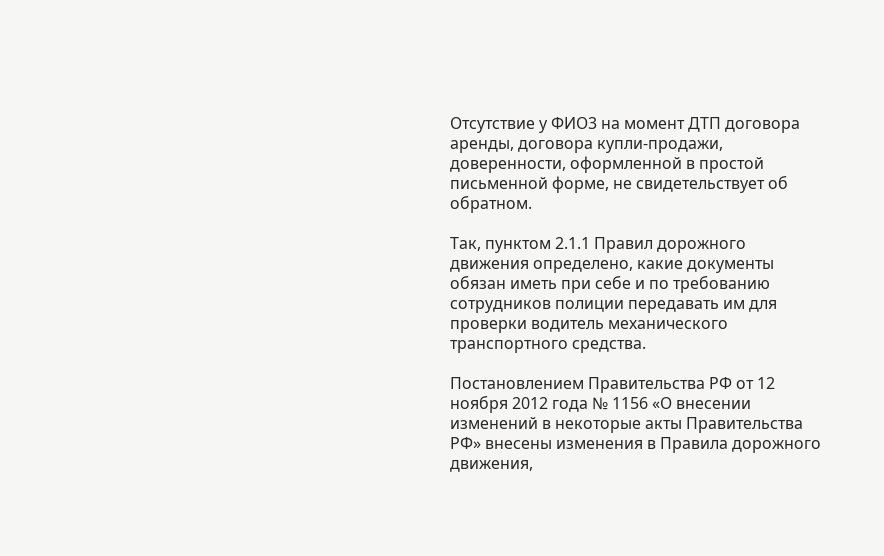Отсутствие у ФИО3 на момент ДТП договора аренды, договора купли-продажи, доверенности, оформленной в простой письменной форме, не свидетельствует об обратном.

Так, пунктом 2.1.1 Правил дорожного движения определено, какие документы обязан иметь при себе и по требованию сотрудников полиции передавать им для проверки водитель механического транспортного средства.

Постановлением Правительства РФ от 12 ноября 2012 года № 1156 «О внесении изменений в некоторые акты Правительства РФ» внесены изменения в Правила дорожного движения,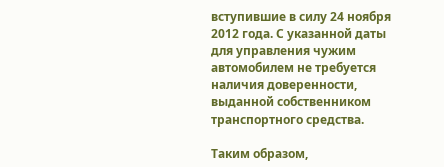вступившие в силу 24 ноября 2012 года. С указанной даты для управления чужим автомобилем не требуется наличия доверенности, выданной собственником транспортного средства.

Таким образом,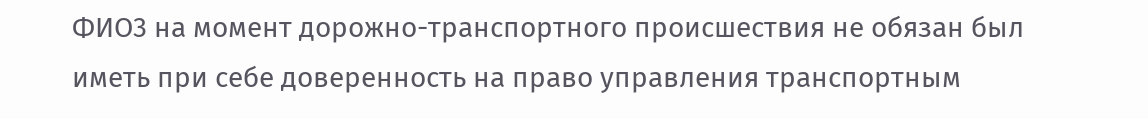ФИО3 на момент дорожно-транспортного происшествия не обязан был иметь при себе доверенность на право управления транспортным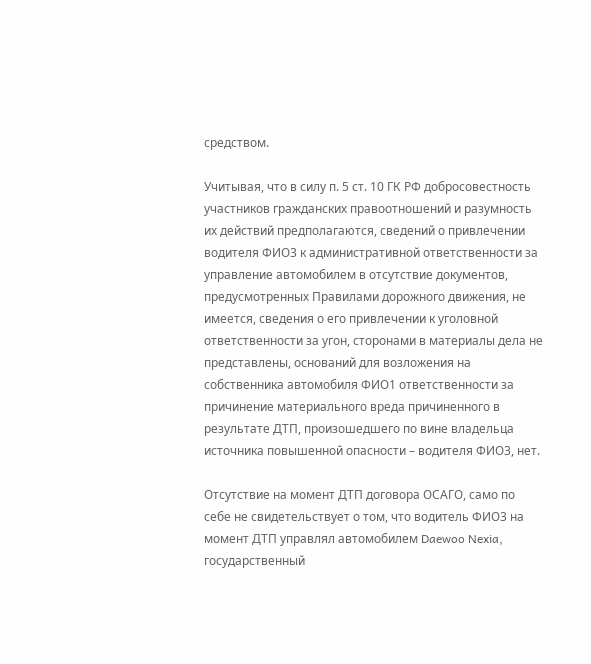средством.

Учитывая, что в силу п. 5 ст. 10 ГК РФ добросовестность участников гражданских правоотношений и разумность их действий предполагаются, сведений о привлечении водителя ФИО3 к административной ответственности за управление автомобилем в отсутствие документов, предусмотренных Правилами дорожного движения, не имеется, сведения о его привлечении к уголовной ответственности за угон, сторонами в материалы дела не представлены, оснований для возложения на собственника автомобиля ФИО1 ответственности за причинение материального вреда причиненного в результате ДТП, произошедшего по вине владельца источника повышенной опасности – водителя ФИО3, нет.

Отсутствие на момент ДТП договора ОСАГО, само по себе не свидетельствует о том, что водитель ФИО3 на момент ДТП управлял автомобилем Daewoo Nexia, государственный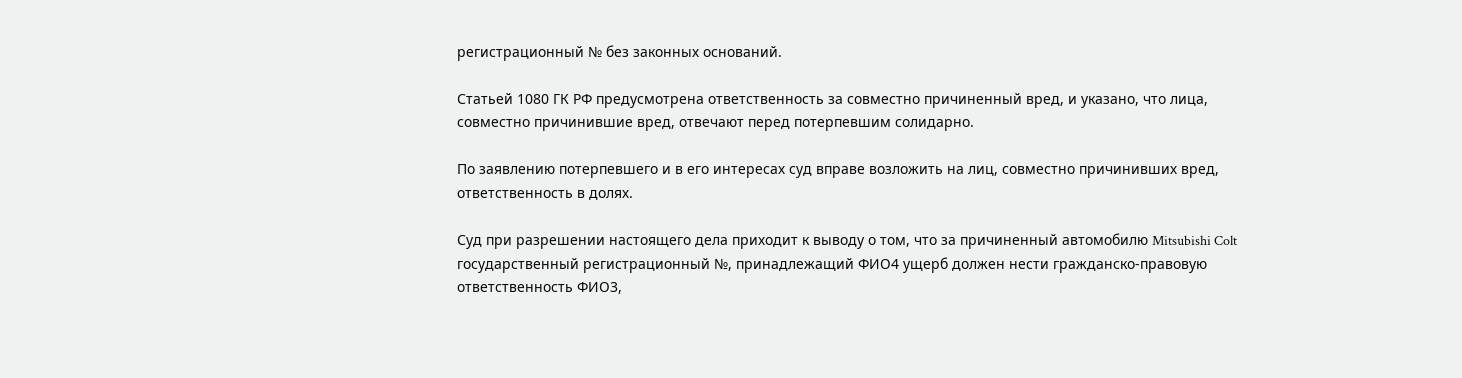регистрационный № без законных оснований.

Статьей 1080 ГК РФ предусмотрена ответственность за совместно причиненный вред, и указано, что лица, совместно причинившие вред, отвечают перед потерпевшим солидарно.

По заявлению потерпевшего и в его интересах суд вправе возложить на лиц, совместно причинивших вред, ответственность в долях.

Суд при разрешении настоящего дела приходит к выводу о том, что за причиненный автомобилю Mitsubishi Colt государственный регистрационный №, принадлежащий ФИО4 ущерб должен нести гражданско-правовую ответственность ФИО3,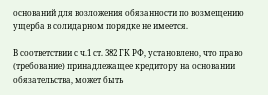оснований для возложения обязанности по возмещению ущерба в солидарном порядке не имеется.

В соответствии с ч.1 ст. 382 ГК РФ, установлено, что право (требование) принадлежащее кредитору на основании обязательства, может быть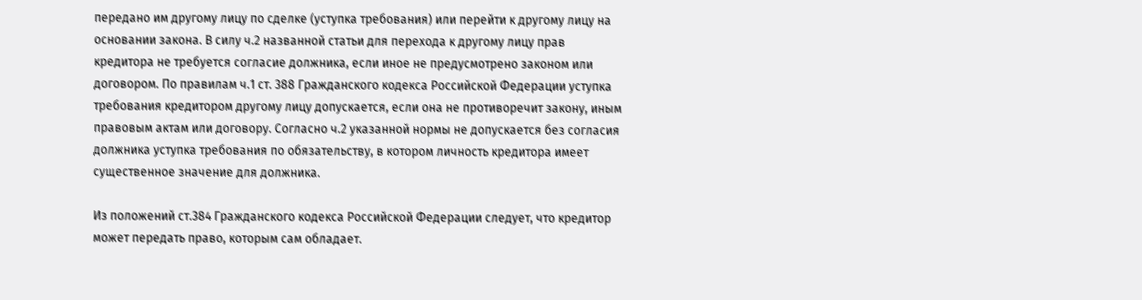передано им другому лицу по сделке (уступка требования) или перейти к другому лицу на основании закона. В силу ч.2 названной статьи для перехода к другому лицу прав кредитора не требуется согласие должника, если иное не предусмотрено законом или договором. По правилам ч.1 ст. 388 Гражданского кодекса Российской Федерации уступка требования кредитором другому лицу допускается, если она не противоречит закону, иным правовым актам или договору. Согласно ч.2 указанной нормы не допускается без согласия должника уступка требования по обязательству, в котором личность кредитора имеет существенное значение для должника.

Из положений ст.384 Гражданского кодекса Российской Федерации следует, что кредитор может передать право, которым сам обладает.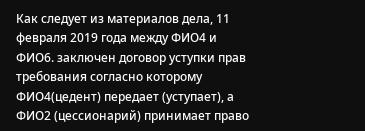Как следует из материалов дела, 11 февраля 2019 года между ФИО4 и ФИО6. заключен договор уступки прав требования согласно которому ФИО4(цедент) передает (уступает), а ФИО2 (цессионарий) принимает право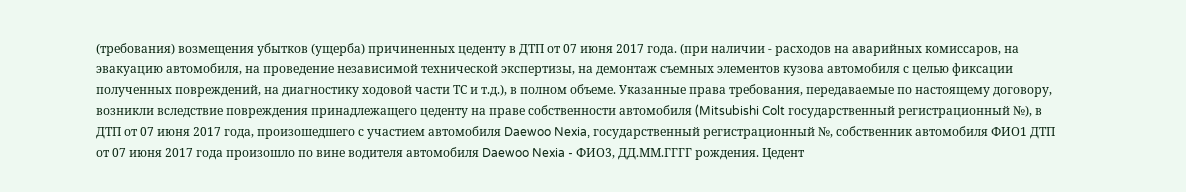(требования) возмещения убытков (ущерба) причиненных цеденту в ДТП от 07 июня 2017 года. (при наличии - расходов на аварийных комиссаров, на эвакуацию автомобиля, на проведение независимой технической экспертизы, на демонтаж съемных элементов кузова автомобиля с целью фиксации полученных повреждений, на диагностику ходовой части ТС и т.д.), в полном объеме. Указанные права требования, передаваемые по настоящему договору, возникли вследствие повреждения принадлежащего цеденту на праве собственности автомобиля (Mitsubishi Colt государственный регистрационный №), в ДТП от 07 июня 2017 года, произошедшего с участием автомобиля Daewoo Nexia, государственный регистрационный №, собственник автомобиля ФИО1 ДТП от 07 июня 2017 года произошло по вине водителя автомобиля Daewoo Nexia - ФИО3, ДД.ММ.ГГГГ рождения. Цедент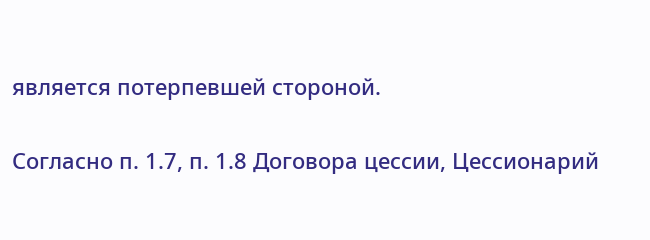является потерпевшей стороной.

Согласно п. 1.7, п. 1.8 Договора цессии, Цессионарий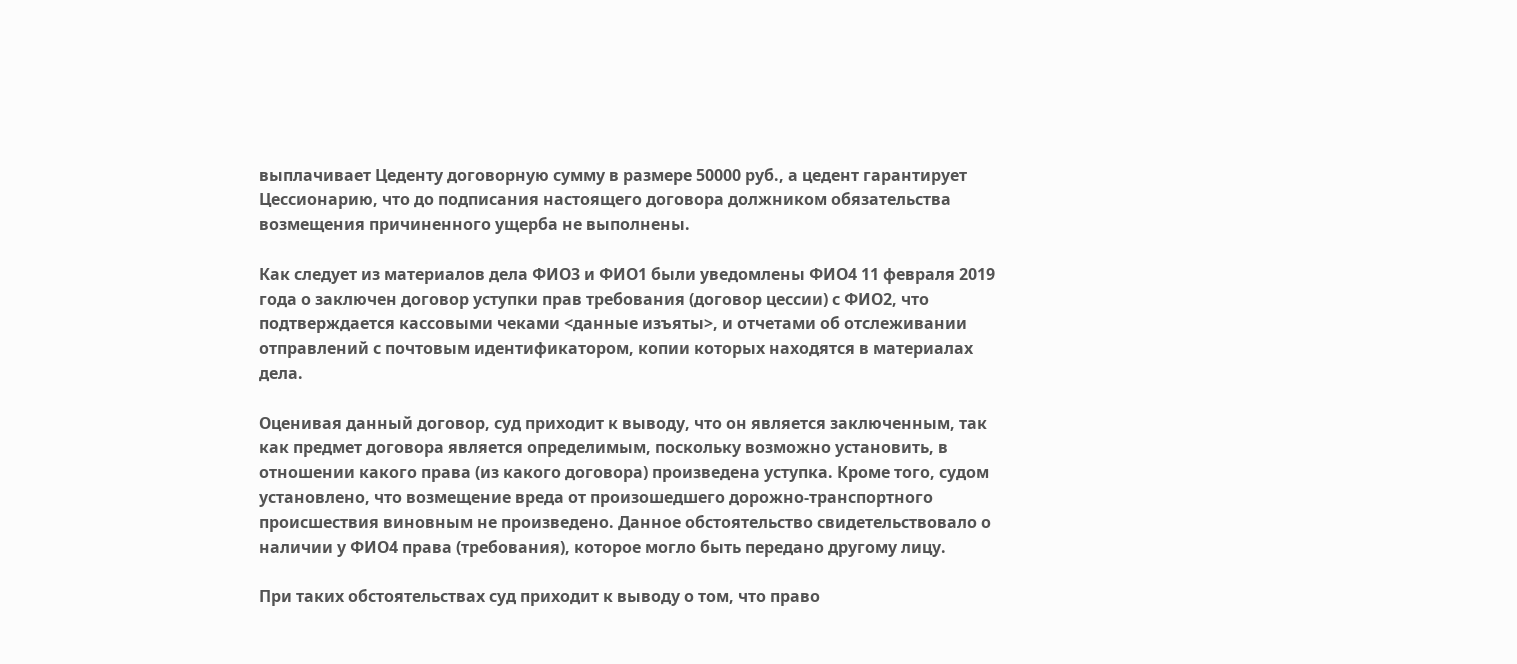выплачивает Цеденту договорную сумму в размере 50000 руб., а цедент гарантирует Цессионарию, что до подписания настоящего договора должником обязательства возмещения причиненного ущерба не выполнены.

Как следует из материалов дела ФИО3 и ФИО1 были уведомлены ФИО4 11 февраля 2019 года о заключен договор уступки прав требования (договор цессии) с ФИО2, что подтверждается кассовыми чеками <данные изъяты>, и отчетами об отслеживании отправлений с почтовым идентификатором, копии которых находятся в материалах дела.

Оценивая данный договор, суд приходит к выводу, что он является заключенным, так как предмет договора является определимым, поскольку возможно установить, в отношении какого права (из какого договора) произведена уступка. Кроме того, судом установлено, что возмещение вреда от произошедшего дорожно-транспортного происшествия виновным не произведено. Данное обстоятельство свидетельствовало о наличии у ФИО4 права (требования), которое могло быть передано другому лицу.

При таких обстоятельствах суд приходит к выводу о том, что право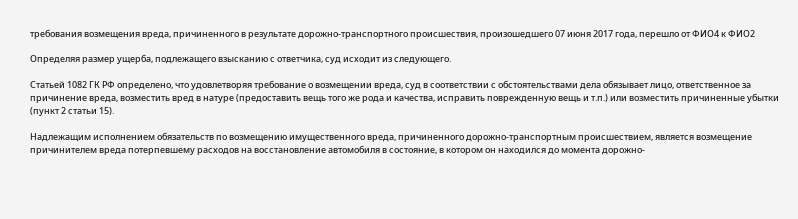требования возмещения вреда, причиненного в результате дорожно-транспортного происшествия, произошедшего 07 июня 2017 года, перешло от ФИО4 к ФИО2

Определяя размер ущерба, подлежащего взысканию с ответчика, суд исходит из следующего.

Статьей 1082 ГК РФ определено, что удовлетворяя требование о возмещении вреда, суд в соответствии с обстоятельствами дела обязывает лицо, ответственное за причинение вреда, возместить вред в натуре (предоставить вещь того же рода и качества, исправить поврежденную вещь и т.п.) или возместить причиненные убытки (пункт 2 статьи 15).

Надлежащим исполнением обязательств по возмещению имущественного вреда, причиненного дорожно-транспортным происшествием, является возмещение причинителем вреда потерпевшему расходов на восстановление автомобиля в состояние, в котором он находился до момента дорожно-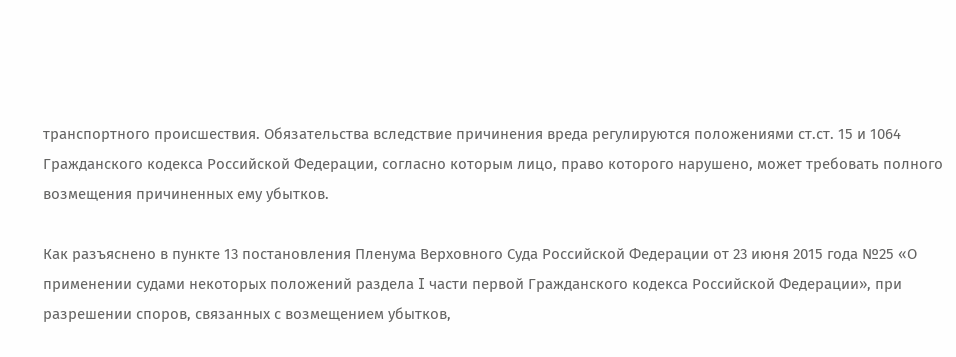транспортного происшествия. Обязательства вследствие причинения вреда регулируются положениями ст.ст. 15 и 1064 Гражданского кодекса Российской Федерации, согласно которым лицо, право которого нарушено, может требовать полного возмещения причиненных ему убытков.

Как разъяснено в пункте 13 постановления Пленума Верховного Суда Российской Федерации от 23 июня 2015 года №25 «О применении судами некоторых положений раздела I части первой Гражданского кодекса Российской Федерации», при разрешении споров, связанных с возмещением убытков,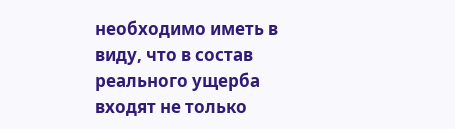необходимо иметь в виду, что в состав реального ущерба входят не только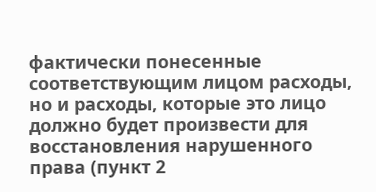фактически понесенные соответствующим лицом расходы, но и расходы, которые это лицо должно будет произвести для восстановления нарушенного права (пункт 2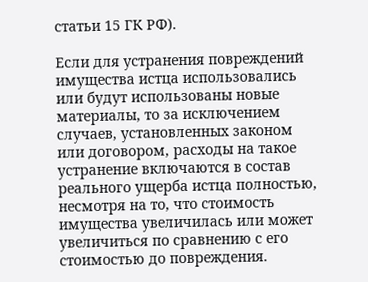статьи 15 ГК РФ).

Если для устранения повреждений имущества истца использовались или будут использованы новые материалы, то за исключением случаев, установленных законом или договором, расходы на такое устранение включаются в состав реального ущерба истца полностью, несмотря на то, что стоимость имущества увеличилась или может увеличиться по сравнению с его стоимостью до повреждения.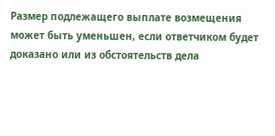Размер подлежащего выплате возмещения может быть уменьшен, если ответчиком будет доказано или из обстоятельств дела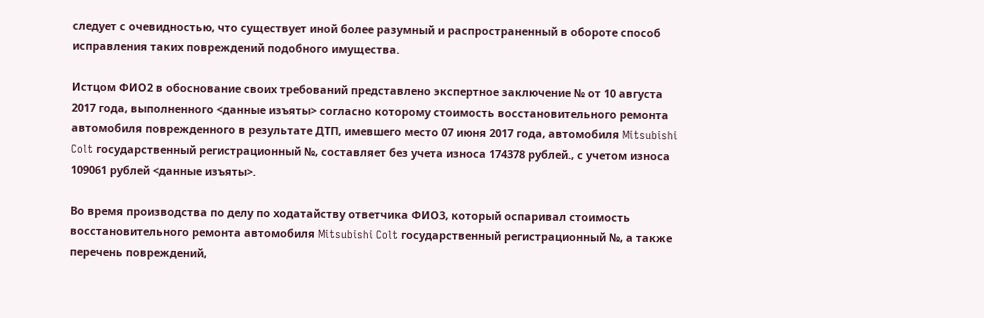следует с очевидностью, что существует иной более разумный и распространенный в обороте способ исправления таких повреждений подобного имущества.

Истцом ФИО2 в обоснование своих требований представлено экспертное заключение № от 10 августа 2017 года, выполненного <данные изъяты> согласно которому стоимость восстановительного ремонта автомобиля поврежденного в результате ДТП, имевшего место 07 июня 2017 года, автомобиля Mitsubishi Colt государственный регистрационный №, составляет без учета износа 174378 рублей., с учетом износа 109061 рублей <данные изъяты>.

Во время производства по делу по ходатайству ответчика ФИО3, который оспаривал стоимость восстановительного ремонта автомобиля Mitsubishi Colt государственный регистрационный №, а также перечень повреждений,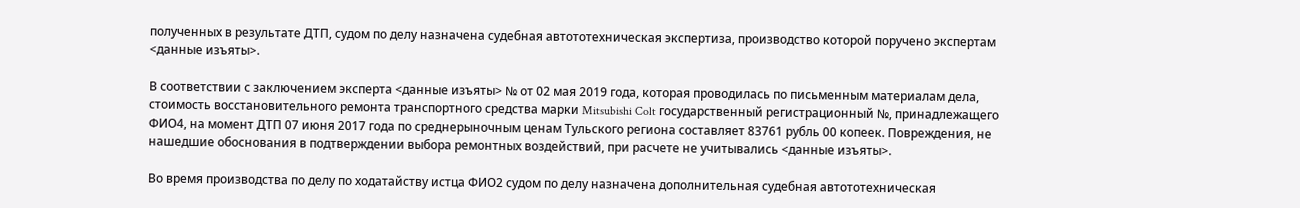полученных в результате ДТП, судом по делу назначена судебная автототехническая экспертиза, производство которой поручено экспертам <данные изъяты>.

В соответствии с заключением эксперта <данные изъяты> № от 02 мая 2019 года, которая проводилась по письменным материалам дела, стоимость восстановительного ремонта транспортного средства марки Mitsubishi Colt государственный регистрационный №, принадлежащего ФИО4, на момент ДТП 07 июня 2017 года по среднерыночным ценам Тульского региона составляет 83761 рубль 00 копеек. Повреждения, не нашедшие обоснования в подтверждении выбора ремонтных воздействий, при расчете не учитывались <данные изъяты>.

Во время производства по делу по ходатайству истца ФИО2 судом по делу назначена дополнительная судебная автототехническая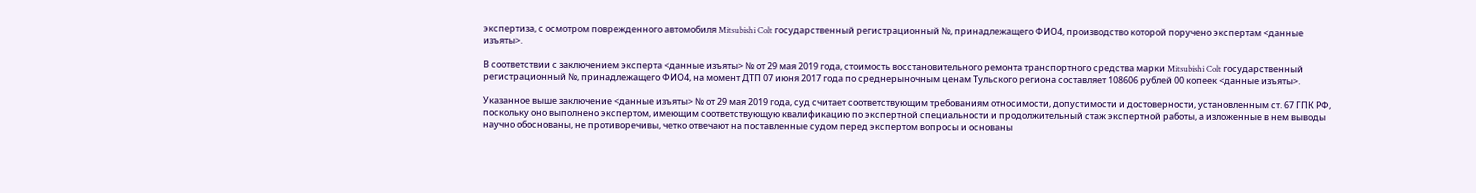экспертиза, с осмотром поврежденного автомобиля Mitsubishi Colt государственный регистрационный №, принадлежащего ФИО4, производство которой поручено экспертам <данные изъяты>.

В соответствии с заключением эксперта <данные изъяты> № от 29 мая 2019 года, стоимость восстановительного ремонта транспортного средства марки Mitsubishi Colt государственный регистрационный №, принадлежащего ФИО4, на момент ДТП 07 июня 2017 года по среднерыночным ценам Тульского региона составляет 108606 рублей 00 копеек <данные изъяты>.

Указанное выше заключение <данные изъяты> № от 29 мая 2019 года, суд считает соответствующим требованиям относимости, допустимости и достоверности, установленным ст. 67 ГПК РФ, поскольку оно выполнено экспертом, имеющим соответствующую квалификацию по экспертной специальности и продолжительный стаж экспертной работы, а изложенные в нем выводы научно обоснованы, не противоречивы, четко отвечают на поставленные судом перед экспертом вопросы и основаны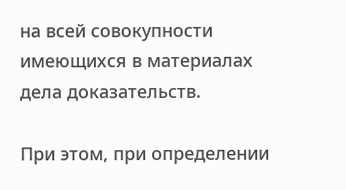на всей совокупности имеющихся в материалах дела доказательств.

При этом, при определении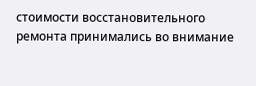стоимости восстановительного ремонта принимались во внимание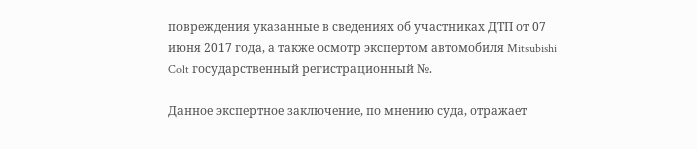повреждения указанные в сведениях об участниках ДТП от 07 июня 2017 года, а также осмотр экспертом автомобиля Mitsubishi Colt государственный регистрационный №.

Данное экспертное заключение, по мнению суда, отражает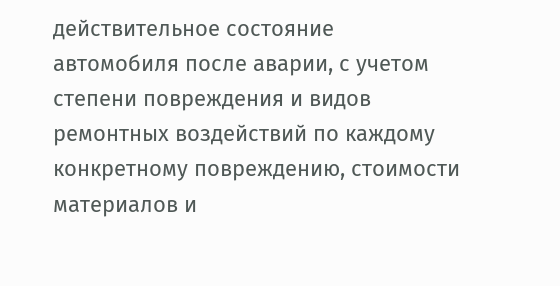действительное состояние автомобиля после аварии, с учетом степени повреждения и видов ремонтных воздействий по каждому конкретному повреждению, стоимости материалов и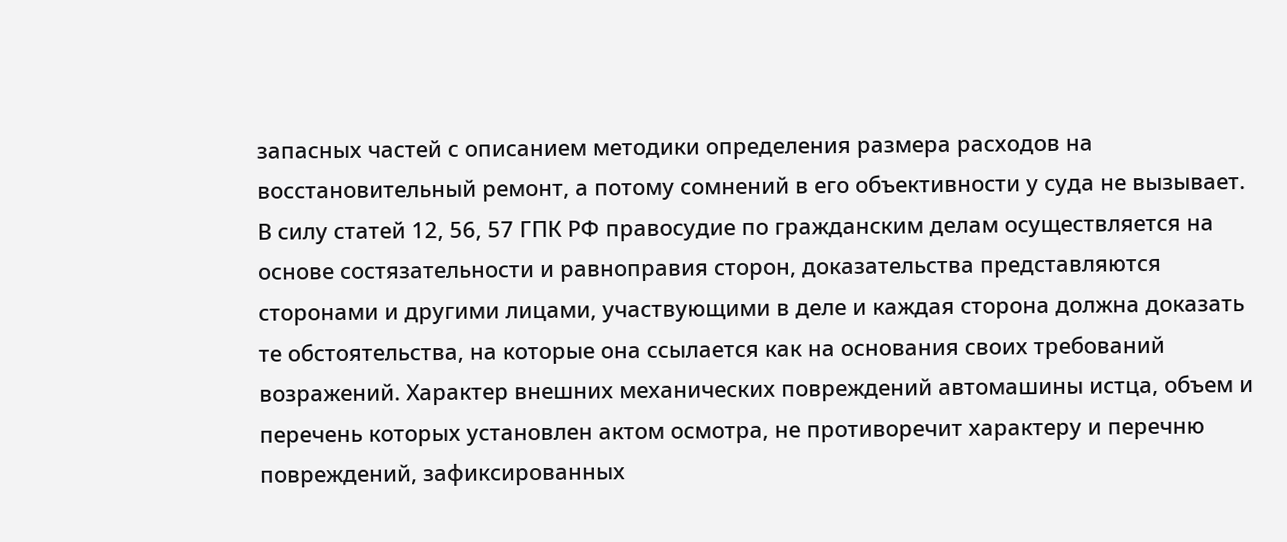запасных частей с описанием методики определения размера расходов на восстановительный ремонт, а потому сомнений в его объективности у суда не вызывает. В силу статей 12, 56, 57 ГПК РФ правосудие по гражданским делам осуществляется на основе состязательности и равноправия сторон, доказательства представляются сторонами и другими лицами, участвующими в деле и каждая сторона должна доказать те обстоятельства, на которые она ссылается как на основания своих требований возражений. Характер внешних механических повреждений автомашины истца, объем и перечень которых установлен актом осмотра, не противоречит характеру и перечню повреждений, зафиксированных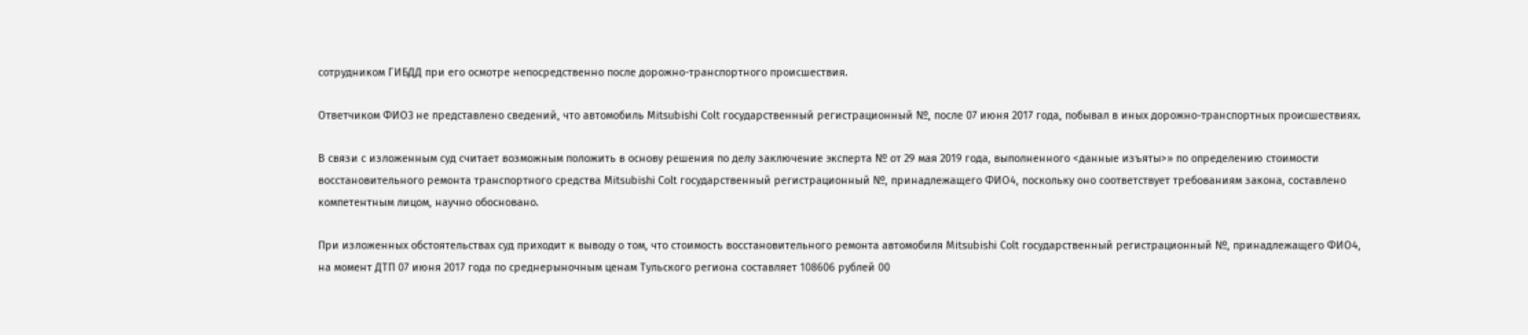сотрудником ГИБДД при его осмотре непосредственно после дорожно-транспортного происшествия.

Ответчиком ФИО3 не представлено сведений, что автомобиль Mitsubishi Colt государственный регистрационный №, после 07 июня 2017 года, побывал в иных дорожно-транспортных происшествиях.

В связи с изложенным суд считает возможным положить в основу решения по делу заключение эксперта № от 29 мая 2019 года, выполненного <данные изъяты>» по определению стоимости восстановительного ремонта транспортного средства Mitsubishi Colt государственный регистрационный №, принадлежащего ФИО4, поскольку оно соответствует требованиям закона, составлено компетентным лицом, научно обосновано.

При изложенных обстоятельствах суд приходит к выводу о том, что стоимость восстановительного ремонта автомобиля Mitsubishi Colt государственный регистрационный №, принадлежащего ФИО4, на момент ДТП 07 июня 2017 года по среднерыночным ценам Тульского региона составляет 108606 рублей 00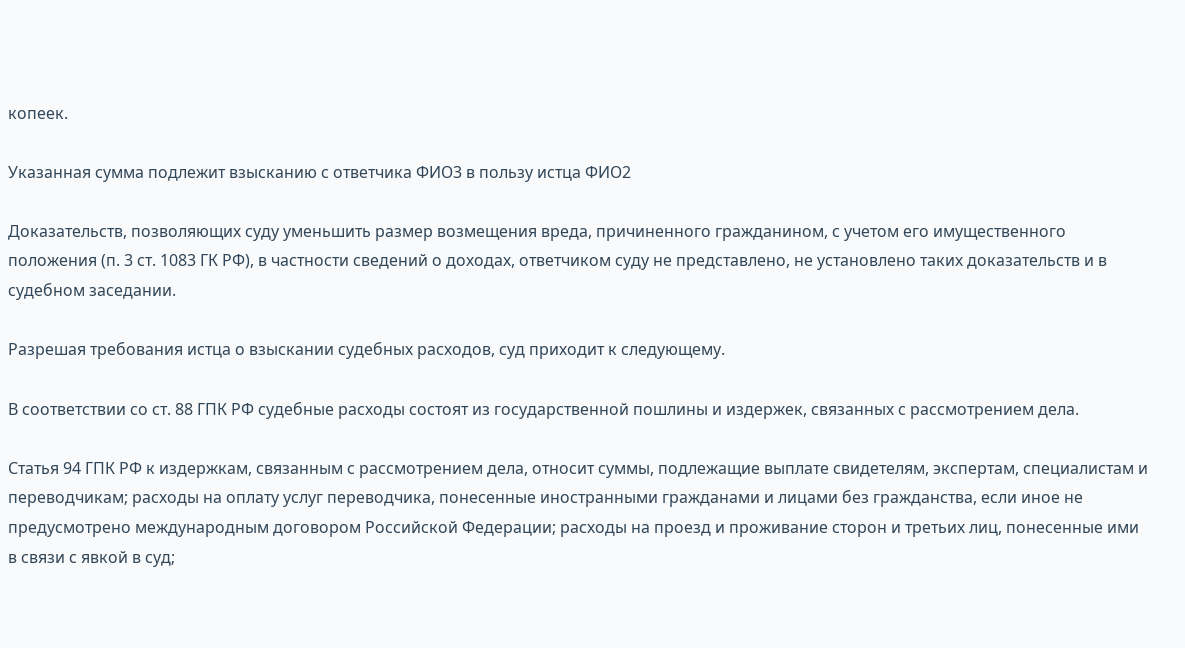копеек.

Указанная сумма подлежит взысканию с ответчика ФИО3 в пользу истца ФИО2

Доказательств, позволяющих суду уменьшить размер возмещения вреда, причиненного гражданином, с учетом его имущественного положения (п. 3 ст. 1083 ГК РФ), в частности сведений о доходах, ответчиком суду не представлено, не установлено таких доказательств и в судебном заседании.

Разрешая требования истца о взыскании судебных расходов, суд приходит к следующему.

В соответствии со ст. 88 ГПК РФ судебные расходы состоят из государственной пошлины и издержек, связанных с рассмотрением дела.

Статья 94 ГПК РФ к издержкам, связанным с рассмотрением дела, относит суммы, подлежащие выплате свидетелям, экспертам, специалистам и переводчикам; расходы на оплату услуг переводчика, понесенные иностранными гражданами и лицами без гражданства, если иное не предусмотрено международным договором Российской Федерации; расходы на проезд и проживание сторон и третьих лиц, понесенные ими в связи с явкой в суд;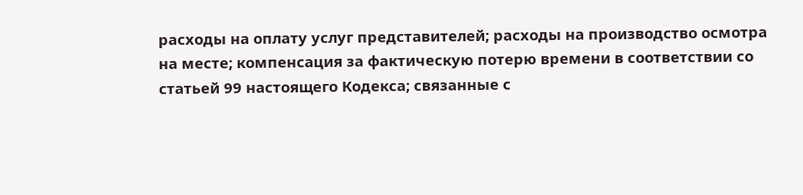расходы на оплату услуг представителей; расходы на производство осмотра на месте; компенсация за фактическую потерю времени в соответствии со статьей 99 настоящего Кодекса; связанные с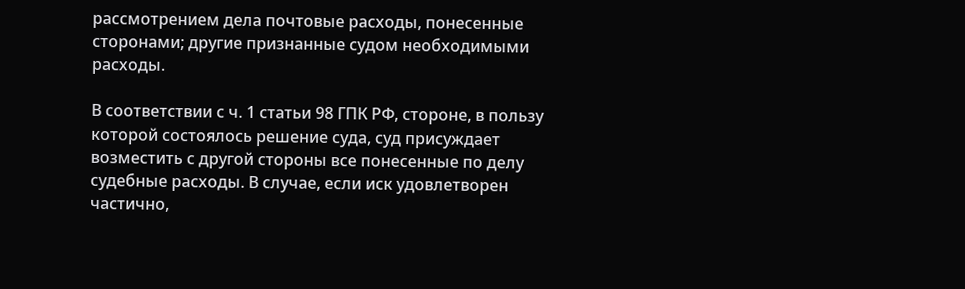рассмотрением дела почтовые расходы, понесенные сторонами; другие признанные судом необходимыми расходы.

В соответствии с ч. 1 статьи 98 ГПК РФ, стороне, в пользу которой состоялось решение суда, суд присуждает возместить с другой стороны все понесенные по делу судебные расходы. В случае, если иск удовлетворен частично,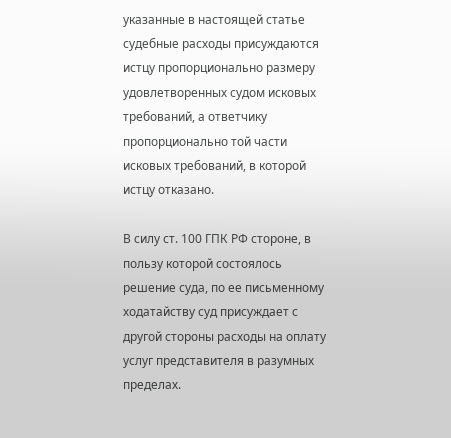указанные в настоящей статье судебные расходы присуждаются истцу пропорционально размеру удовлетворенных судом исковых требований, а ответчику пропорционально той части исковых требований, в которой истцу отказано.

В силу ст. 100 ГПК РФ стороне, в пользу которой состоялось решение суда, по ее письменному ходатайству суд присуждает с другой стороны расходы на оплату услуг представителя в разумных пределах.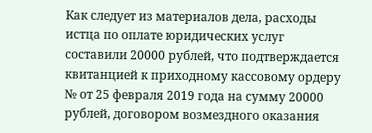Как следует из материалов дела, расходы истца по оплате юридических услуг составили 20000 рублей, что подтверждается квитанцией к приходному кассовому ордеру № от 25 февраля 2019 года на сумму 20000 рублей, договором возмездного оказания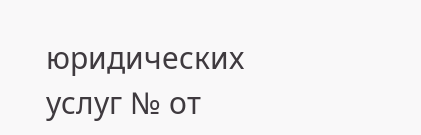юридических услуг № от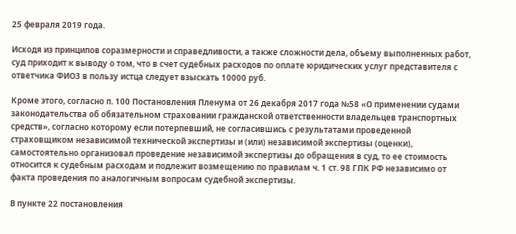25 февраля 2019 года.

Исходя из принципов соразмерности и справедливости, а также сложности дела, объему выполненных работ, суд приходит к выводу о том, что в счет судебных расходов по оплате юридических услуг представителя с ответчика ФИО3 в пользу истца следует взыскать 10000 руб.

Кроме этого, согласно п. 100 Постановления Пленума от 26 декабря 2017 года №58 «О применении судами законодательства об обязательном страховании гражданской ответственности владельцев транспортных средств», согласно которому если потерпевший, не согласившись с результатами проведенной страховщиком независимой технической экспертизы и (или) независимой экспертизы (оценки), самостоятельно организовал проведение независимой экспертизы до обращения в суд, то ее стоимость относится к судебным расходам и подлежит возмещению по правилам ч. 1 ст. 98 ГПК РФ независимо от факта проведения по аналогичным вопросам судебной экспертизы.

В пункте 22 постановления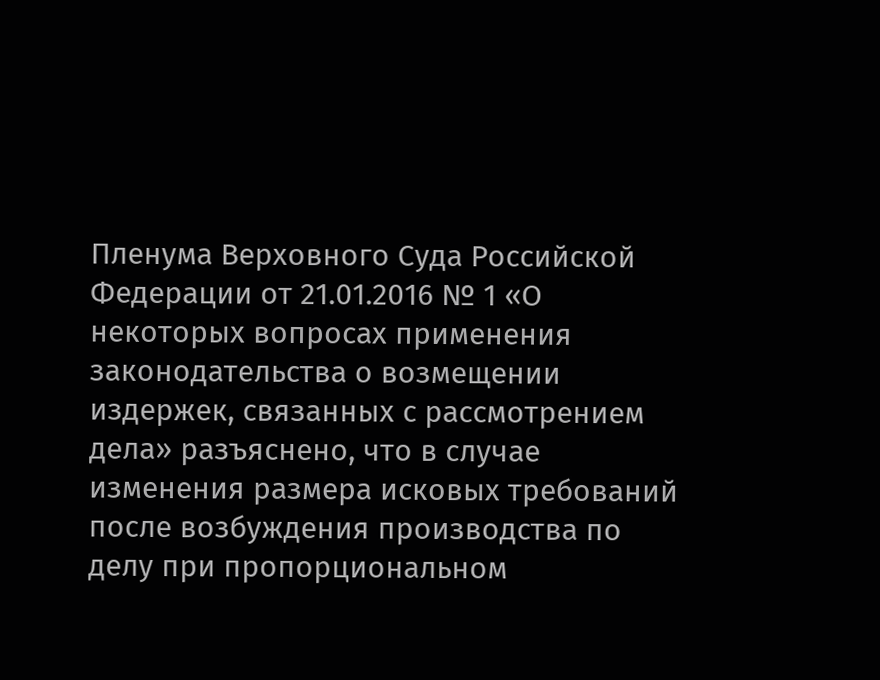Пленума Верховного Суда Российской Федерации от 21.01.2016 № 1 «О некоторых вопросах применения законодательства о возмещении издержек, связанных с рассмотрением дела» разъяснено, что в случае изменения размера исковых требований после возбуждения производства по делу при пропорциональном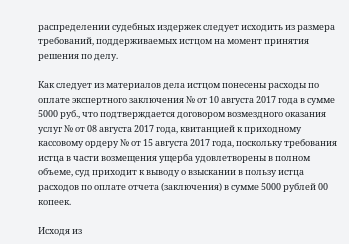распределении судебных издержек следует исходить из размера требований, поддерживаемых истцом на момент принятия решения по делу.

Как следует из материалов дела истцом понесены расходы по оплате экспертного заключения № от 10 августа 2017 года в сумме 5000 руб., что подтверждается договором возмездного оказания услуг № от 08 августа 2017 года, квитанцией к приходному кассовому ордеру № от 15 августа 2017 года, поскольку требования истца в части возмещения ущерба удовлетворены в полном объеме, суд приходит к выводу о взыскании в пользу истца расходов по оплате отчета (заключения) в сумме 5000 рублей 00 копеек.

Исходя из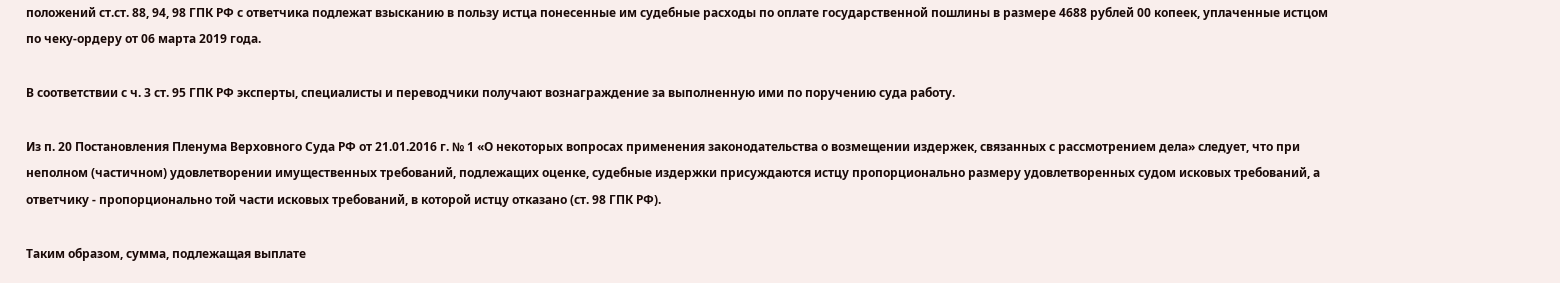положений ст.ст. 88, 94, 98 ГПК РФ с ответчика подлежат взысканию в пользу истца понесенные им судебные расходы по оплате государственной пошлины в размере 4688 рублей 00 копеек, уплаченные истцом по чеку-ордеру от 06 марта 2019 года.

В соответствии с ч. 3 ст. 95 ГПК РФ эксперты, специалисты и переводчики получают вознаграждение за выполненную ими по поручению суда работу.

Из п. 20 Постановления Пленума Верховного Суда РФ от 21.01.2016 г. № 1 «О некоторых вопросах применения законодательства о возмещении издержек, связанных с рассмотрением дела» следует, что при неполном (частичном) удовлетворении имущественных требований, подлежащих оценке, судебные издержки присуждаются истцу пропорционально размеру удовлетворенных судом исковых требований, а ответчику - пропорционально той части исковых требований, в которой истцу отказано (ст. 98 ГПК РФ).

Таким образом, сумма, подлежащая выплате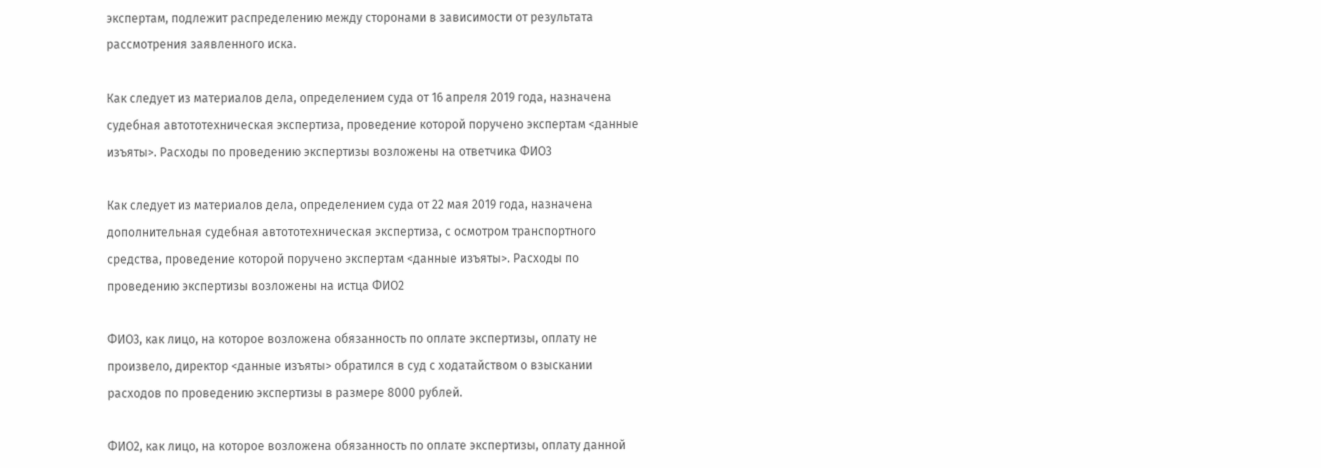экспертам, подлежит распределению между сторонами в зависимости от результата рассмотрения заявленного иска.

Как следует из материалов дела, определением суда от 16 апреля 2019 года, назначена судебная автототехническая экспертиза, проведение которой поручено экспертам <данные изъяты>. Расходы по проведению экспертизы возложены на ответчика ФИО3

Как следует из материалов дела, определением суда от 22 мая 2019 года, назначена дополнительная судебная автототехническая экспертиза, с осмотром транспортного средства, проведение которой поручено экспертам <данные изъяты>. Расходы по проведению экспертизы возложены на истца ФИО2

ФИО3, как лицо, на которое возложена обязанность по оплате экспертизы, оплату не произвело, директор <данные изъяты> обратился в суд с ходатайством о взыскании расходов по проведению экспертизы в размере 8000 рублей.

ФИО2, как лицо, на которое возложена обязанность по оплате экспертизы, оплату данной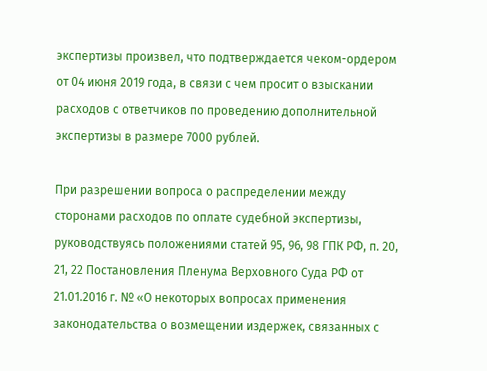экспертизы произвел, что подтверждается чеком-ордером от 04 июня 2019 года, в связи с чем просит о взыскании расходов с ответчиков по проведению дополнительной экспертизы в размере 7000 рублей.

При разрешении вопроса о распределении между сторонами расходов по оплате судебной экспертизы, руководствуясь положениями статей 95, 96, 98 ГПК РФ, п. 20, 21, 22 Постановления Пленума Верховного Суда РФ от 21.01.2016 г. № «О некоторых вопросах применения законодательства о возмещении издержек, связанных с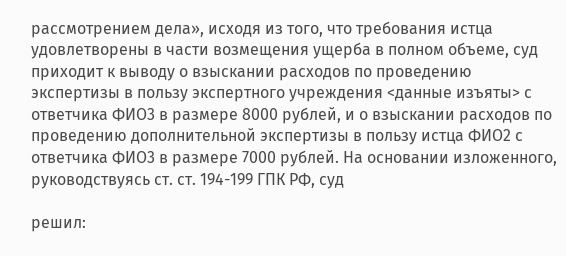рассмотрением дела», исходя из того, что требования истца удовлетворены в части возмещения ущерба в полном объеме, суд приходит к выводу о взыскании расходов по проведению экспертизы в пользу экспертного учреждения <данные изъяты> с ответчика ФИО3 в размере 8000 рублей, и о взыскании расходов по проведению дополнительной экспертизы в пользу истца ФИО2 с ответчика ФИО3 в размере 7000 рублей. На основании изложенного, руководствуясь ст. ст. 194-199 ГПК РФ, суд

решил: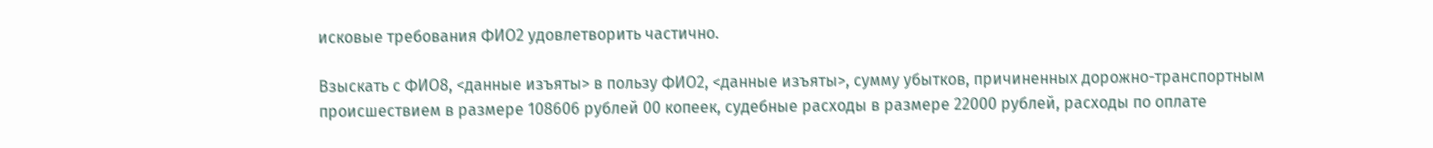исковые требования ФИО2 удовлетворить частично.

Взыскать с ФИО8, <данные изъяты> в пользу ФИО2, <данные изъяты>, сумму убытков, причиненных дорожно-транспортным происшествием в размере 108606 рублей 00 копеек, судебные расходы в размере 22000 рублей, расходы по оплате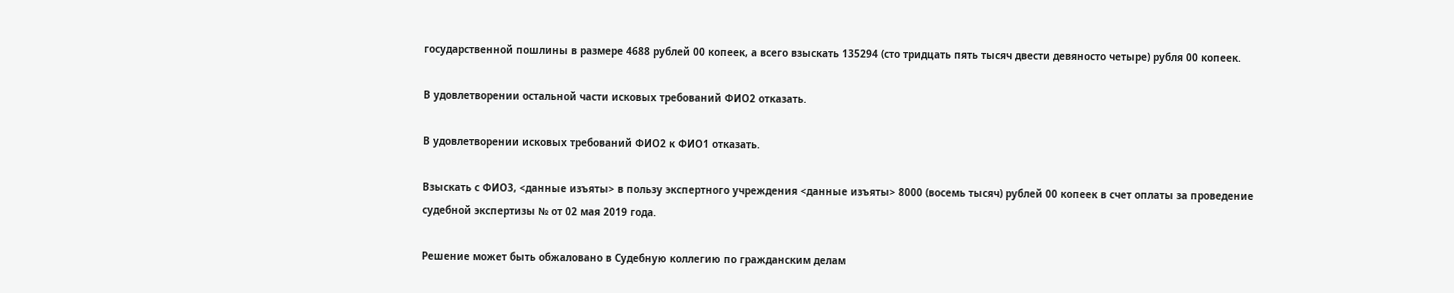государственной пошлины в размере 4688 рублей 00 копеек, а всего взыскать 135294 (сто тридцать пять тысяч двести девяносто четыре) рубля 00 копеек.

В удовлетворении остальной части исковых требований ФИО2 отказать.

В удовлетворении исковых требований ФИО2 к ФИО1 отказать.

Взыскать с ФИО3, <данные изъяты> в пользу экспертного учреждения <данные изъяты> 8000 (восемь тысяч) рублей 00 копеек в счет оплаты за проведение судебной экспертизы № от 02 мая 2019 года.

Решение может быть обжаловано в Судебную коллегию по гражданским делам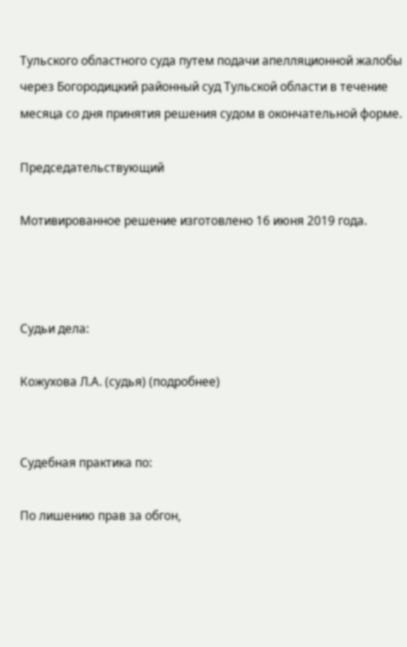Тульского областного суда путем подачи апелляционной жалобы через Богородицкий районный суд Тульской области в течение месяца со дня принятия решения судом в окончательной форме.

Председательствующий

Мотивированное решение изготовлено 16 июня 2019 года.



Судьи дела:

Кожухова Л.А. (судья) (подробнее)


Судебная практика по:

По лишению прав за обгон,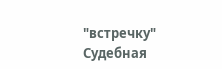"встречку"
Судебная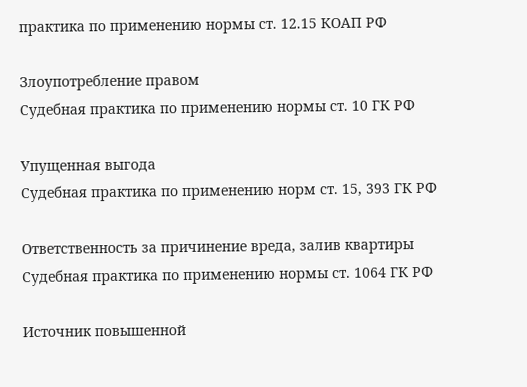практика по применению нормы ст. 12.15 КОАП РФ

Злоупотребление правом
Судебная практика по применению нормы ст. 10 ГК РФ

Упущенная выгода
Судебная практика по применению норм ст. 15, 393 ГК РФ

Ответственность за причинение вреда, залив квартиры
Судебная практика по применению нормы ст. 1064 ГК РФ

Источник повышенной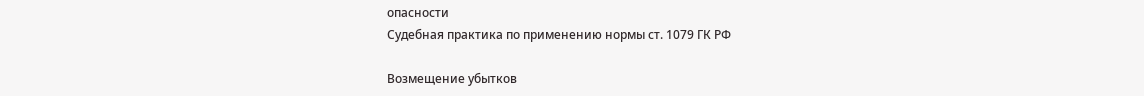опасности
Судебная практика по применению нормы ст. 1079 ГК РФ

Возмещение убытков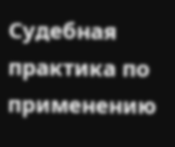Судебная практика по применению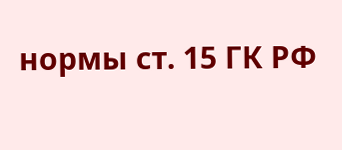нормы ст. 15 ГК РФ